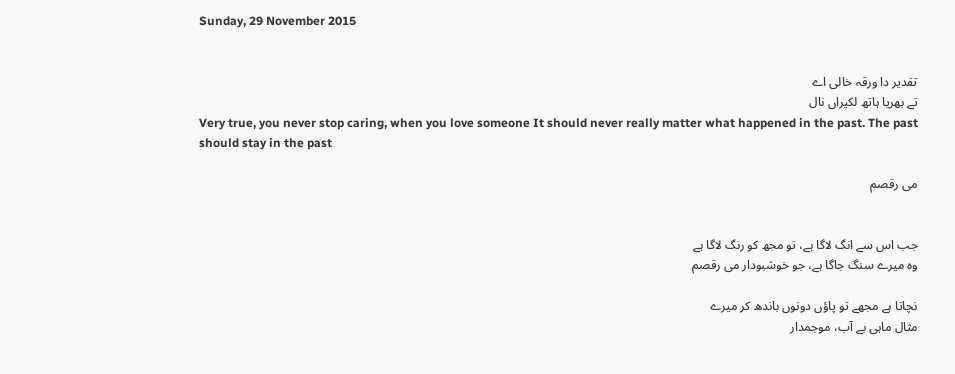Sunday, 29 November 2015


تقدیر دا ورقہ خالی اے
تے بھریا ہاتھ لکیراں نال
Very true, you never stop caring, when you love someone It should never really matter what happened in the past. The past should stay in the past

می رقصم


جب اس سے انگ لاگا ہے، تو مجھ کو رنگ لاگا ہے
وہ میرے سنگ جاگا ہے، جو خوشبودار می رقصم

نچاتا ہے مجھے تو پاؤں دونوں باندھ کر میرے
مثال ماہی بے آب، موجمدار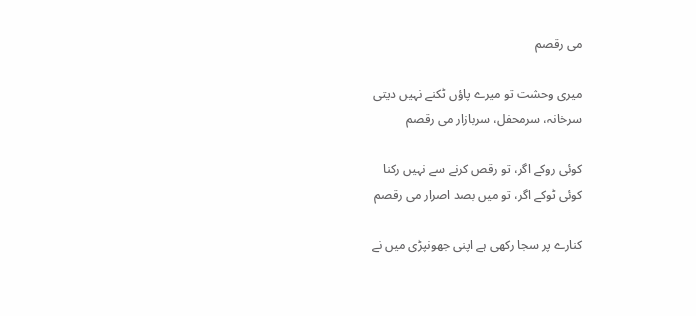می رقصم

میری وحشت تو میرے پاؤں ٹکنے نہیں دیتی
سرخانہ، سرمحفل، سربازار می رقصم

کوئی روکے اگر، تو رقص کرنے سے نہیں رکنا
کوئی ٹوکے اگر، تو میں بصد اصرار می رقصم

کنارے پر سجا رکھی ہے اپنی جھونپڑی میں نے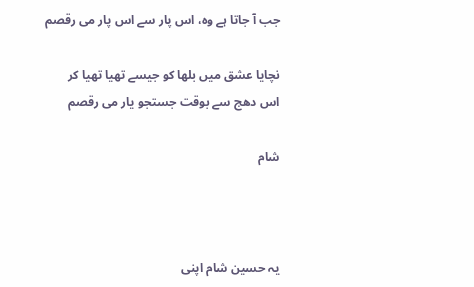جب آ جاتا ہے وہ، اس پار سے اس پار می رقصم

نچایا عشق میں بلھا کو جیسے تھیا تھیا کر
اس دھج سے بوقت جستجو یار می رقصم

شام



یہ حسین شام اپنی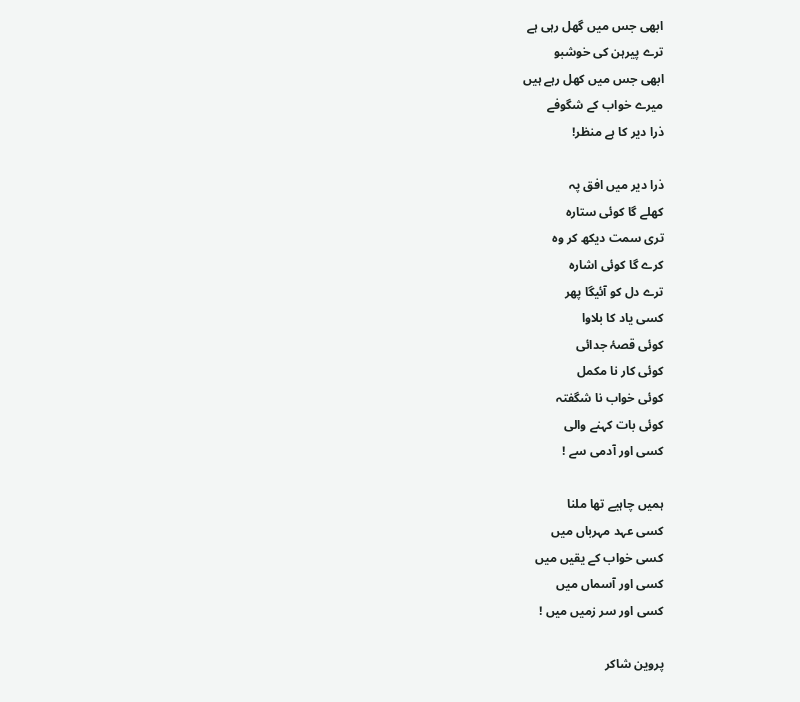ابھی جس میں گھل رہی ہے
ترے پیرہن کی خوشبو
ابھی جس میں کھل رہے ہیں
میرے خواب کے شگوفے
ذرا دیر کا ہے منظر!

ذرا دیر میں افق پہ
کھلے گا کوئی ستارہ
تری سمت دیکھ کر وہ
کرے گا کوئی اشارہ
ترے دل کو آئیگا پھر
کسی یاد کا بلاوا
کوئی قصۂ جدائی
کوئی کار نا مکمل
کوئی خواب نا شگفتہ
کوئی بات کہنے والی
کسی اور آدمی سے !

ہمیں چاہیے تھا ملنا
کسی عہد مہرباں میں
کسی خواب کے یقیں میں
کسی اور آسماں میں
کسی اور سر زمیں میں !

پروین شاکر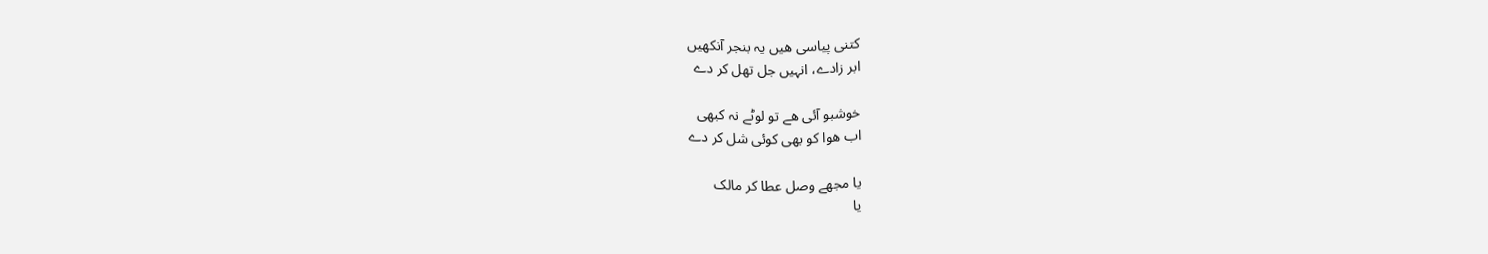کتنی پیاسی ھیں یہ بنجر آنکھیں
ابر زادے، انہیں جل تھل کر دے

خوشبو آئی ھے تو لوٹے نہ کبھی
اب ھوا کو بھی کوئی شل کر دے

یا مجھے وصل عطا کر مالک
یا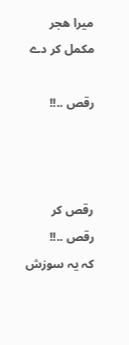میرا ھجر مکمل کر دے

رقص ..!!



رقص کر رقص ..!!
کہ یہ سوزش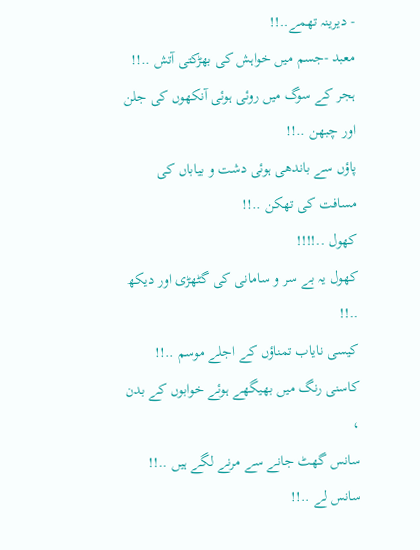- دیرینہ تھمے..!!
معبد -جسم میں خواہش کی بھڑکتی آتش ..!!
ہجر کے سوگ میں روئی ہوئی آنکھوں کی جلن اور چبھن ..!!
پاؤں سے باندھی ہوئی دشت و بیاباں کی مسافت کی تھکن ..!!
کھول ..!!!!
کھول یہ بے سر و سامانی کی گٹھڑی اور دیکھ ..!!
کیسی نایاب تمناؤں کے اجلے موسم ..!!
کاسنی رنگ میں بھیگھے ہوئے خوابوں کے بدن ،
سانس گھٹ جانے سے مرنے لگے ہیں ..!!
سانس لے ..!!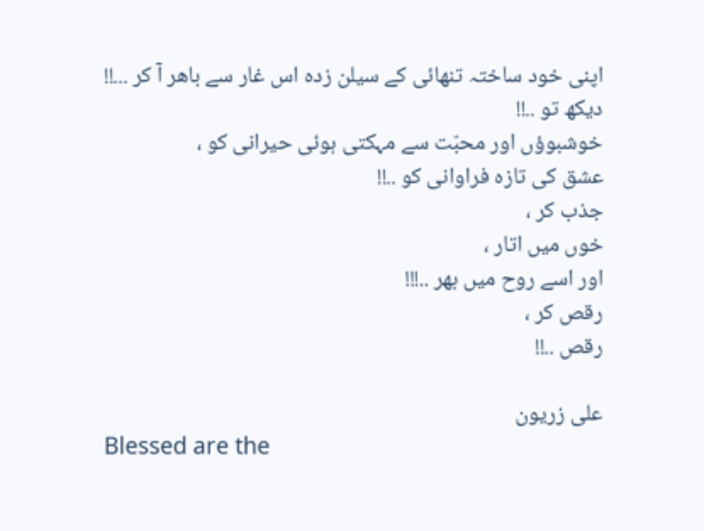اپنی خود ساختہ تنھائی کے سیلن زدہ اس غار سے باھر آ کر ...!!
دیکھ تو ..!!
خوشبوؤں اور محبّت سے مہکتی ہوئی حیرانی کو ،
عشق کی تازہ فراوانی کو ..!!
جذب کر ،
خوں میں اتار ،
اور اسے روح میں بھر ..!!!
رقص کر ،
رقص ..!!

علی زریون
Blessed are the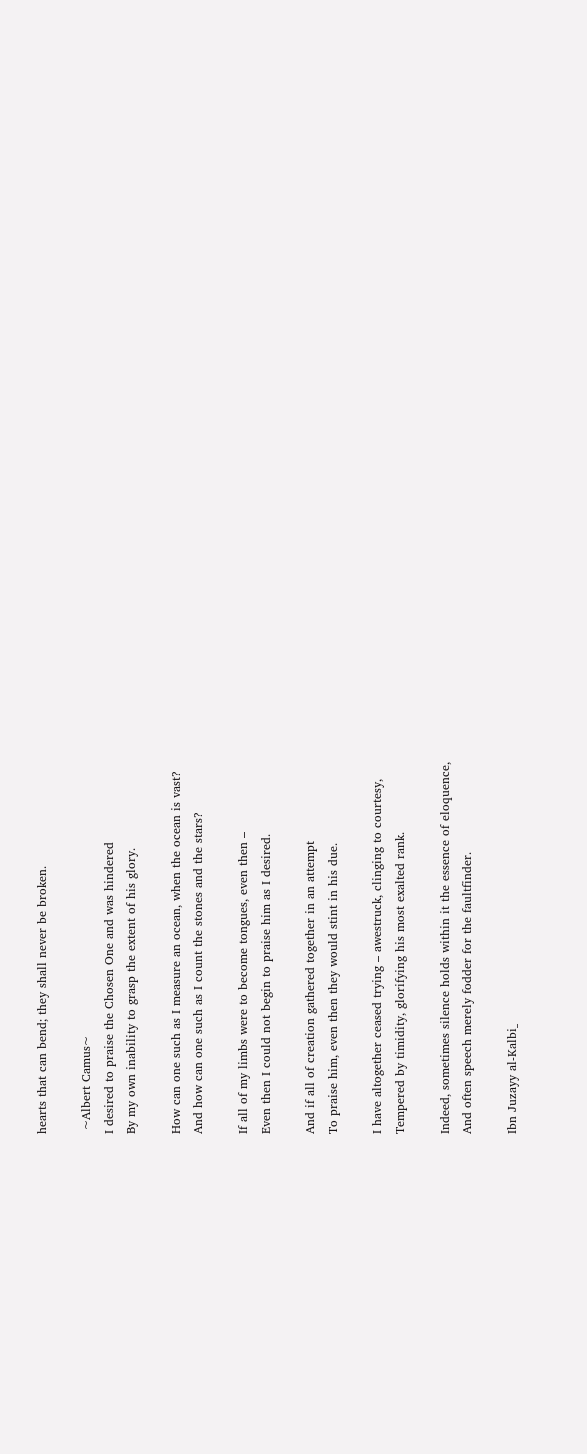hearts that can bend; they shall never be broken.

 ~Albert Camus~
I desired to praise the Chosen One and was hindered
By my own inability to grasp the extent of his glory.

How can one such as I measure an ocean, when the ocean is vast?
And how can one such as I count the stones and the stars?

If all of my limbs were to become tongues, even then –
Even then I could not begin to praise him as I desired.

And if all of creation gathered together in an attempt
To praise him, even then they would stint in his due.

I have altogether ceased trying – awestruck, clinging to courtesy,
Tempered by timidity, glorifying his most exalted rank.

Indeed, sometimes silence holds within it the essence of eloquence,
And often speech merely fodder for the faultfinder.

Ibn Juzayy al-Kalbi_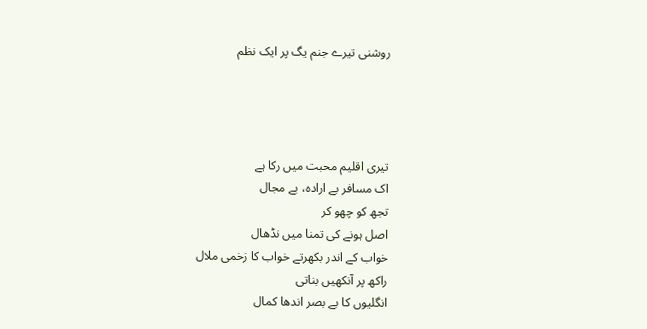روشنی تیرے جنم یگ پر ایک نظم




تیری اقلیم محبت میں رکا ہے
اک مسافر بے ارادہ، بے مجال
تجھ کو چھو کر
اصل ہونے کی تمنا میں نڈھال
خواب کے اندر بکھرتے خواب کا زخمی ملال
راکھ پر آنکھیں بناتی
انگلیوں کا بے بصر اندھا کمال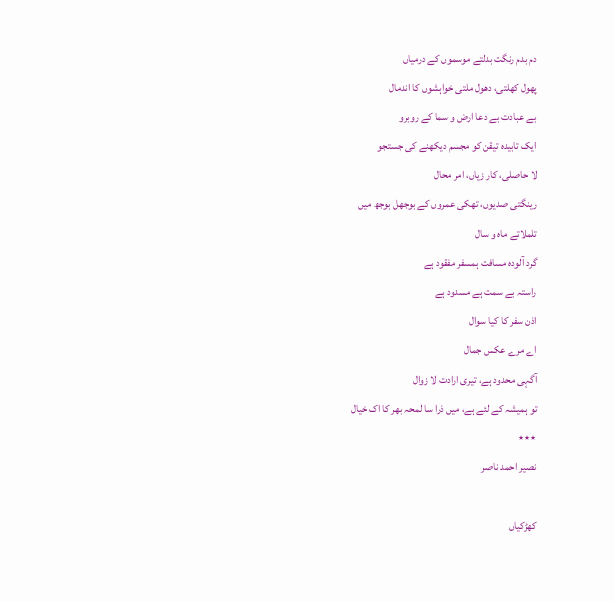دم بدم رنگت بدلتے موسموں کے درمیاں
پھول کھلتی، دھول ملتی خواہشوں کا اندمال
بے عبادت بے دعا ارض و سما کے روبرو
ایک تابیدہ تیقن کو مجسم دیکھنے کی جستجو
لا حاصلی، کار زیاں، امر محال
رینگتی صدیوں، تھکی عمروں کے بوجھل بوجھ میں
تلملاتے ماہ و سال
گرد آلودہ مسافت ہمسفر مفقود ہے
راستہ بے سمت ہے مسدود ہے
اذن سفر کا کیا سوال
اے مرے عکس جمال
آگہی محدود ہے، تیری ارادت لا زوال
تو ہمیشہ کے لئے ہے، میں ذرا سا لمحہ بھر کا اک خیال
٭٭٭
نصیر احمد ناصر

کھڑکیاں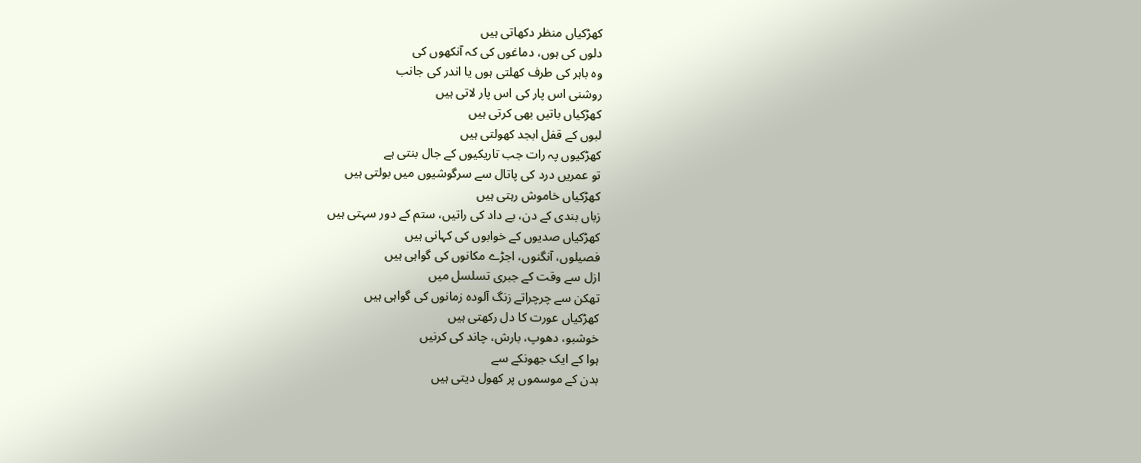کھڑکیاں منظر دکھاتی ہیں
دلوں کی ہوں، دماغوں کی کہ آنکھوں کی
وہ باہر کی طرف کھلتی ہوں یا اندر کی جانب
روشنی اس پار کی اس پار لاتی ہیں
کھڑکیاں باتیں بھی کرتی ہیں
لبوں کے قفل ابجد کھولتی ہیں
کھڑکیوں پہ رات جب تاریکیوں کے جال بنتی ہے
تو عمریں درد کی پاتال سے سرگوشیوں میں بولتی ہیں
کھڑکیاں خاموش رہتی ہیں
زباں بندی کے دن، بے داد کی راتیں، ستم کے دور سہتی ہیں
کھڑکیاں صدیوں کے خوابوں کی کہانی ہیں
فصیلوں، آنگنوں، اجڑے مکانوں کی گواہی ہیں
ازل سے وقت کے جبری تسلسل میں
تھکن سے چرچراتے زنگ آلودہ زمانوں کی گواہی ہیں
کھڑکیاں عورت کا دل رکھتی ہیں
خوشبو، دھوپ، بارش، چاند کی کرنیں
ہوا کے ایک جھونکے سے
بدن کے موسموں پر کھول دیتی ہیں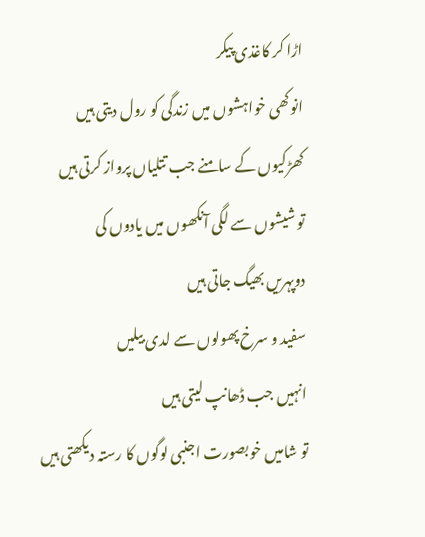اڑا کر کاغذی پیکر
انوکھی خواہشوں میں زندگی کو رول دیتی ہیں
کھڑکیوں کے سامنے جب تتلیاں پرواز کرتی ہیں
تو شیشوں سے لگی آنکھوں میں یادوں کی
دوپہریں بھیگ جاتی ہیں
سفید و سرخ پھولوں سے لدی بیلیں
انہیں جب ڈھانپ لیتی ہیں
تو شامیں خوبصورت اجنبی لوگوں کا رستہ دیکھتی ہیں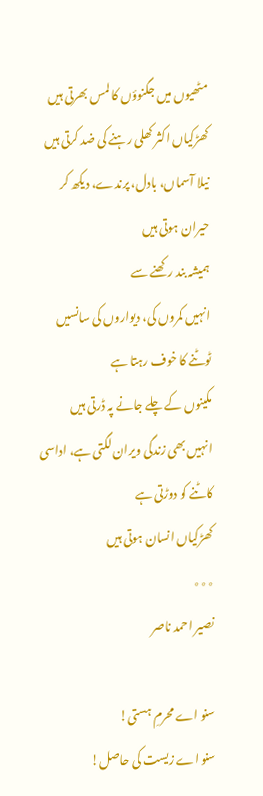مٹھیوں میں جگنوؤں کا لمس بھرتی ہیں
کھڑکیاں اکثر کھلی رہنے کی ضد کرتی ہیں
نیلا آسماں، بادل، پرندے، دیکھ کر حیران ہوتی ہیں
ہمیشہ بند رکھنے سے
انہیں کمروں کی، دیواروں کی سانسیں ٹوٹنے کا خوف رہتا ہے
مکینوں کے چلے جانے پہ ڈرتی ہیں
انہیں بھی زندگی ویران لگتی ہے، اداسی کاٹنے کو دوڑتی ہے
کھڑکیاں انسان ہوتی ہیں
٭٭٭
نصیر احمد ناصر

سنو اے محرمِ ہستی!
سنو اے زیست کی حاصل!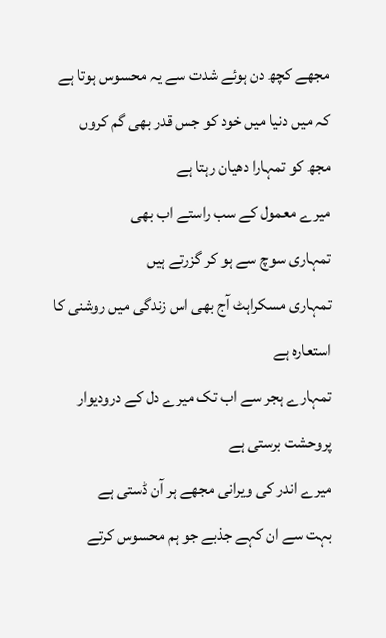مجھے کچھ دن ہوئے شدت سے یہ محسوس ہوتا ہے
کہ میں دنیا میں خود کو جس قدر بھی گم کروں
مجھ کو تمہارا دھیان رہتا ہے
میرے معمول کے سب راستے اب بھی
تمہاری سوچ سے ہو کر گزرتے ہیں
تمہاری مسکراہٹ آج بھی اس زندگی میں روشنی کا استعارہ ہے
تمہارے ہجر سے اب تک میرے دل کے درودیوار پروحشت برستی ہے
میرے اندر کی ویرانی مجھے ہر آن ڈستی ہے
بہت سے ان کہے جذبے جو ہم محسوس کرتے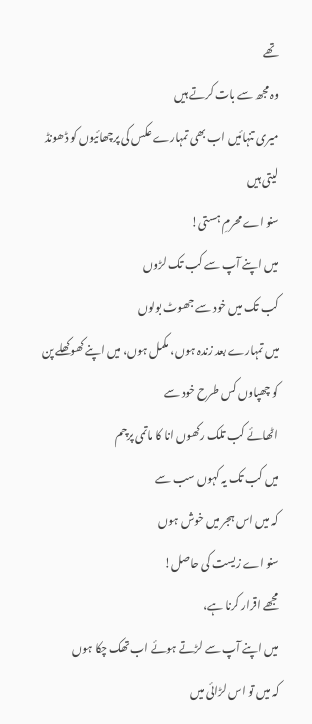تھے
وہ مجھ سے بات کرتے ہیں
میری تنہائیں اب بھی تمہارے عکس کی پرچھائیوں کو ڈھونڈ لیتی ہیں
سنو اے محرمِ ہستی!
میں اپنے آپ سے کب تک لڑوں
کب تک میں خود سے جھوٹ بولوں
میں تمہارے بعد زندہ ہوں، مکمل ہوں، میں اپنے کھوکھلے پن کو چھپاوں کس طرح خود سے
اٹھائے کب تلک رکھوں انا کا ماتمی پرچم
میں کب تک یہ کہوں سب سے
کہ میں اس ہجر میں خوش ہوں
سنو اے زیست کی حاصل!
مجھے اقرار کرنا ہے،
میں اپنے آپ سے لڑتے ہوئے اب تھک چکا ہوں
کہ میں تو اس لڑائی میں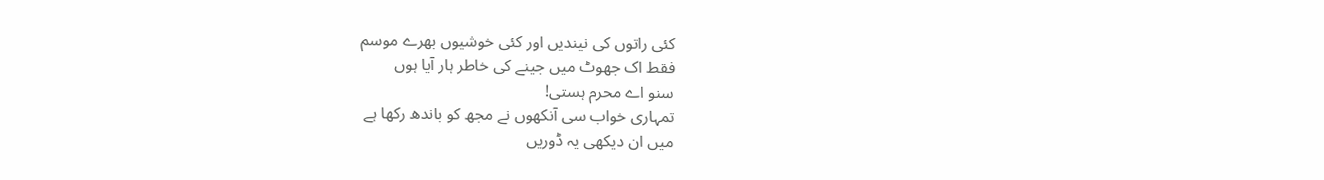کئی راتوں کی نیندیں اور کئی خوشیوں بھرے موسم
فقط اک جھوٹ میں جینے کی خاطر ہار آیا ہوں
سنو اے محرم ہستی!
تمہاری خواب سی آنکھوں نے مجھ کو باندھ رکھا ہے
میں ان دیکھی یہ ڈوریں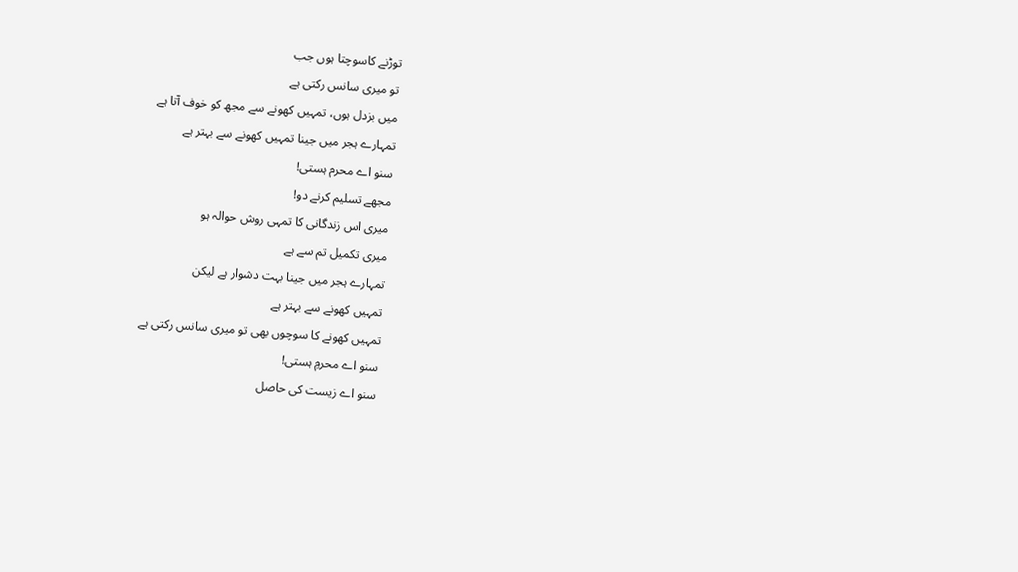توڑنے کاسوچتا ہوں جب
تو میری سانس رکتی ہے
میں بزدل ہوں، تمہیں کھونے سے مجھ کو خوف آتا ہے
تمہارے ہجر میں جینا تمہیں کھونے سے بہتر ہے
سنو اے محرم ہستی!
مجھے تسلیم کرنے دو!
میری اس زندگانی کا تمہی روش حوالہ ہو
میری تکمیل تم سے ہے
تمہارے ہجر میں جینا بہت دشوار ہے لیکن
تمہیں کھونے سے بہتر ہے
تمہیں کھونے کا سوچوں بھی تو میری سانس رکتی ہے
سنو اے محرمِ ہستی!
سنو اے زیست کی حاصل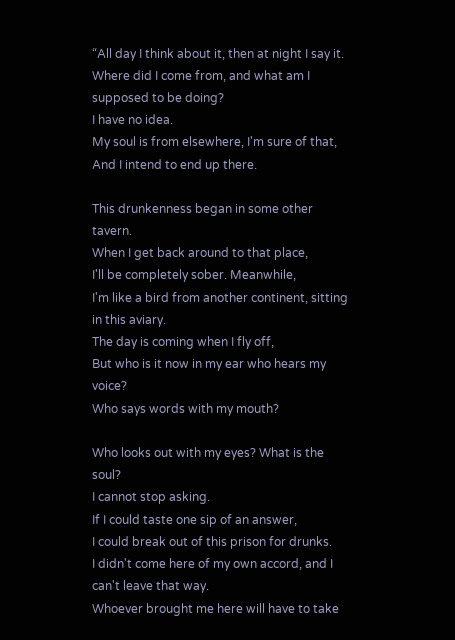“All day I think about it, then at night I say it.
Where did I come from, and what am I supposed to be doing?
I have no idea.
My soul is from elsewhere, I'm sure of that,
And I intend to end up there.

This drunkenness began in some other tavern.
When I get back around to that place,
I'll be completely sober. Meanwhile,
I'm like a bird from another continent, sitting in this aviary.
The day is coming when I fly off,
But who is it now in my ear who hears my voice?
Who says words with my mouth?

Who looks out with my eyes? What is the soul?
I cannot stop asking.
If I could taste one sip of an answer,
I could break out of this prison for drunks.
I didn't come here of my own accord, and I can't leave that way.
Whoever brought me here will have to take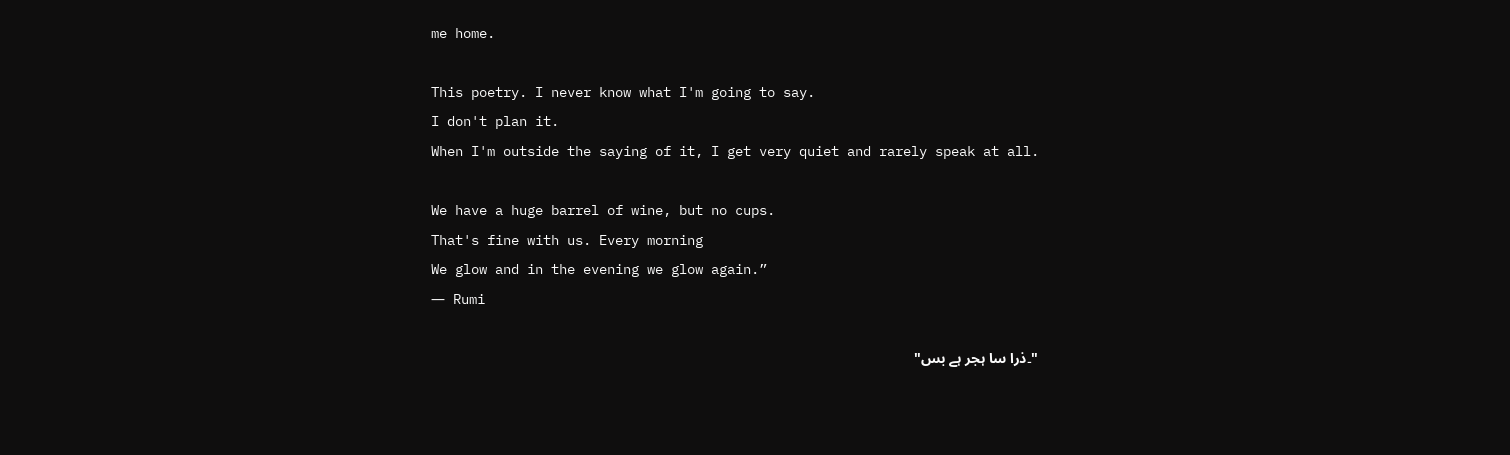me home.

This poetry. I never know what I'm going to say.
I don't plan it.
When I'm outside the saying of it, I get very quiet and rarely speak at all.

We have a huge barrel of wine, but no cups.
That's fine with us. Every morning
We glow and in the evening we glow again.”
― Rumi

"۔ذرا سا ہجر ہے بس"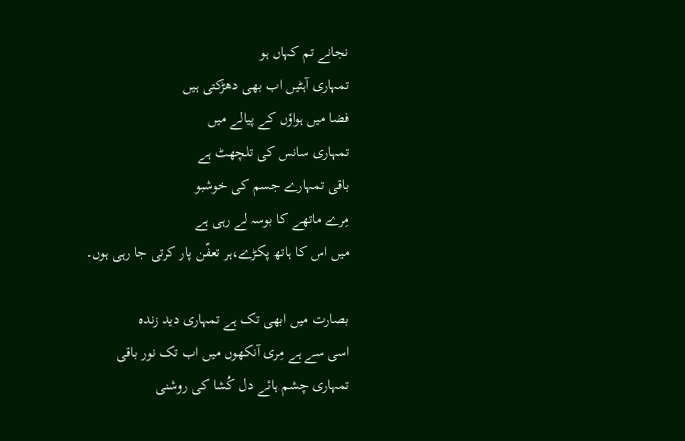نجانے تم کہاں ہو
تمہاری آہٹیں اب بھی دھڑکتی ہیں
فضا میں ہواؤں کے پیالے میں
تمہاری سانس کی تلچھٹ ہے
باقی تمہارے جسم کی خوشبو
مِرے ماتھے کا بوسہ لے رہی ہے
میں اس کا ہاتھ پکڑے،ہر تعفّن پار کرتی جا رہی ہوں۔

بصارت میں ابھی تک ہے تمہاری دید زندہ
اسی سے ہے مِری آنکھوں میں اب تک نور باقی
تمہاری چشم ہائے دل کُشا کی روشنی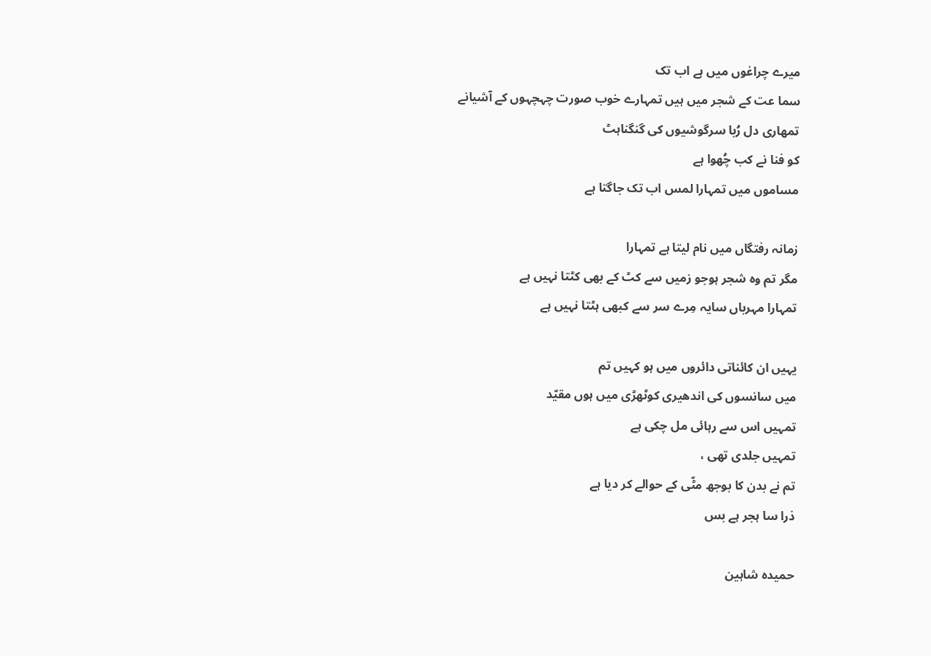میرے چراغوں میں ہے اب تک
سما عت کے شجر میں ہیں تمہارے خوب صورت چہچہوں کے آشیانے
تمھاری دل رُبا سرگوشیوں کی گنگناہٹ
کو فنا نے کب چُھوا ہے
مساموں میں تمہارا لمس اب تک جاگتا ہے

زمانہ رفتگاں میں نام لیتا ہے تمہارا
مگر تم وہ شجر ہوجو زمیں سے کٹ کے بھی کٹتا نہیں ہے
تمہارا مہرباں سایہ مِرے سر سے کبھی ہٹتا نہیں ہے

یہیں ان کائناتی دائروں میں ہو کہیں تم
میں سانسوں کی اندھیری کوٹھڑی میں ہوں مقیّد
تمہیں اس سے رہائی مل چکی ہے
تمہیں جلدی تھی ،
تم نے بدن کا بوجھ مٹّی کے حوالے کر دیا ہے
ذرا سا ہجر ہے بس

حمیدہ شاہین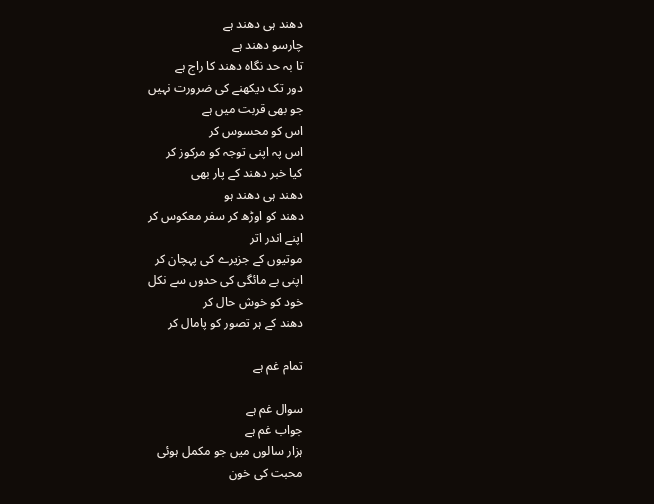دھند ہی دھند ہے
چارسو دھند ہے
تا بہ حد نگاہ دھند کا راج ہے
دور تک دیکھنے کی ضرورت نہیں
جو بھی قربت میں ہے
اس کو محسوس کر
اس پہ اپنی توجہ کو مرکوز کر
کیا خبر دھند کے پار بھی
دھند ہی دھند ہو
دھند کو اوڑھ کر سفر معکوس کر
اپنے اندر اتر
موتیوں کے جزیرے کی پہچان کر
اپنی بے مائگی کی حدوں سے نکل
خود کو خوش حال کر
دھند کے ہر تصور کو پامال کر

تمام غم ہے

سوال غم ہے
جواب غم ہے
ہزار سالوں میں جو مکمل ہوئی
محبت کی خون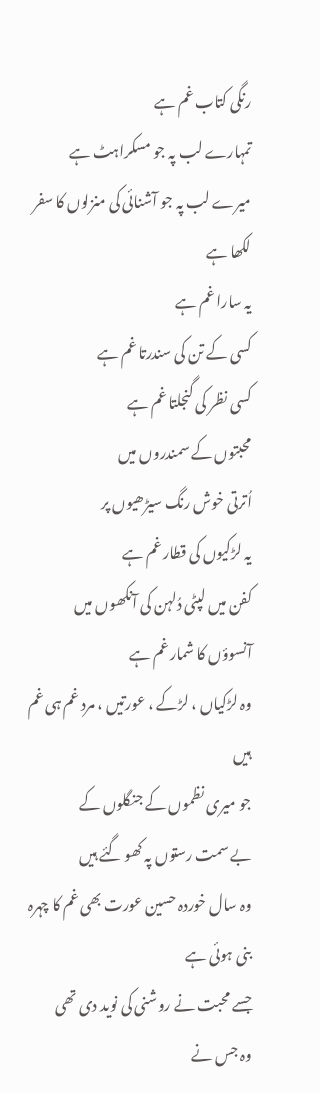رنگی کتاب غم ہے
تمہارے لب پہ جو مسکراہٹ ہے
میرے لب پہ جو آشنائی کی منزلوں کا سفر لکھا ہے
یہ سارا غم ہے
کسی کے تن کی سندرتا غم ہے
کسی نظر کی گنجلتا غم ہے
محبتوں کے سمندروں میں
اُترتی خوش رنگ سیڑھیوں پر
یہ لڑکیوں کی قطار غم ہے
کفن میں لپٹی دُلہن کی آنکھوں میں
آنسوؤں کا شمار غم ہے
وہ لڑکیاں ، لڑکے ، عورتیں ، مرد غم ہی غم ہیں
جو میری نظموں کے جنگلوں کے
بے سمت رستوں پہ کھو گئے ہیں
وہ سال خوردہ حسین عورت بھی غم کا چہرہ بنی ہوئی ہے
جسے محبت نے روشنی کی نوید دی تھی
وہ جس نے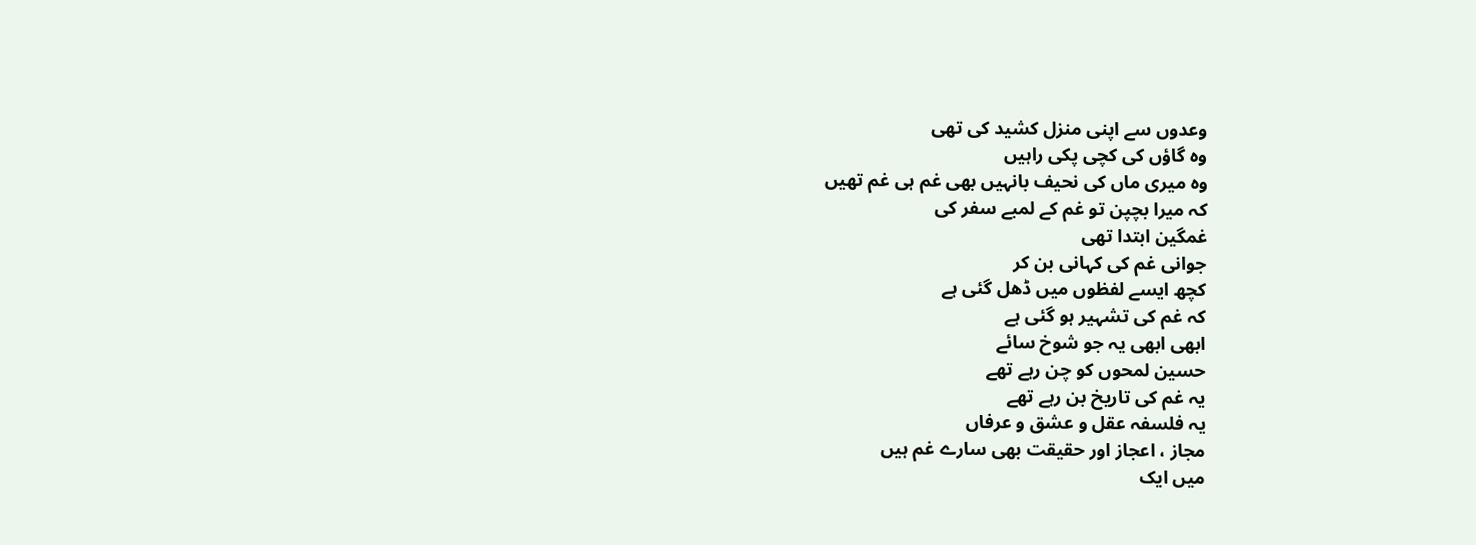وعدوں سے اپنی منزل کشید کی تھی
وہ گاؤں کی کچی پکی راہیں
وہ میری ماں کی نحیف بانہیں بھی غم ہی غم تھیں
کہ میرا بچپن تو غم کے لمبے سفر کی
غمگین ابتدا تھی
جوانی غم کی کہانی بن کر
کچھ ایسے لفظوں میں ڈھل گئی ہے
کہ غم کی تشہیر ہو گئی ہے
ابھی ابھی یہ جو شوخ سائے
حسین لمحوں کو چن رہے تھے
یہ غم کی تاریخ بن رہے تھے
یہ فلسفہ عقل و عشق و عرفاں
مجاز ، اعجاز اور حقیقت بھی سارے غم ہیں
میں ایک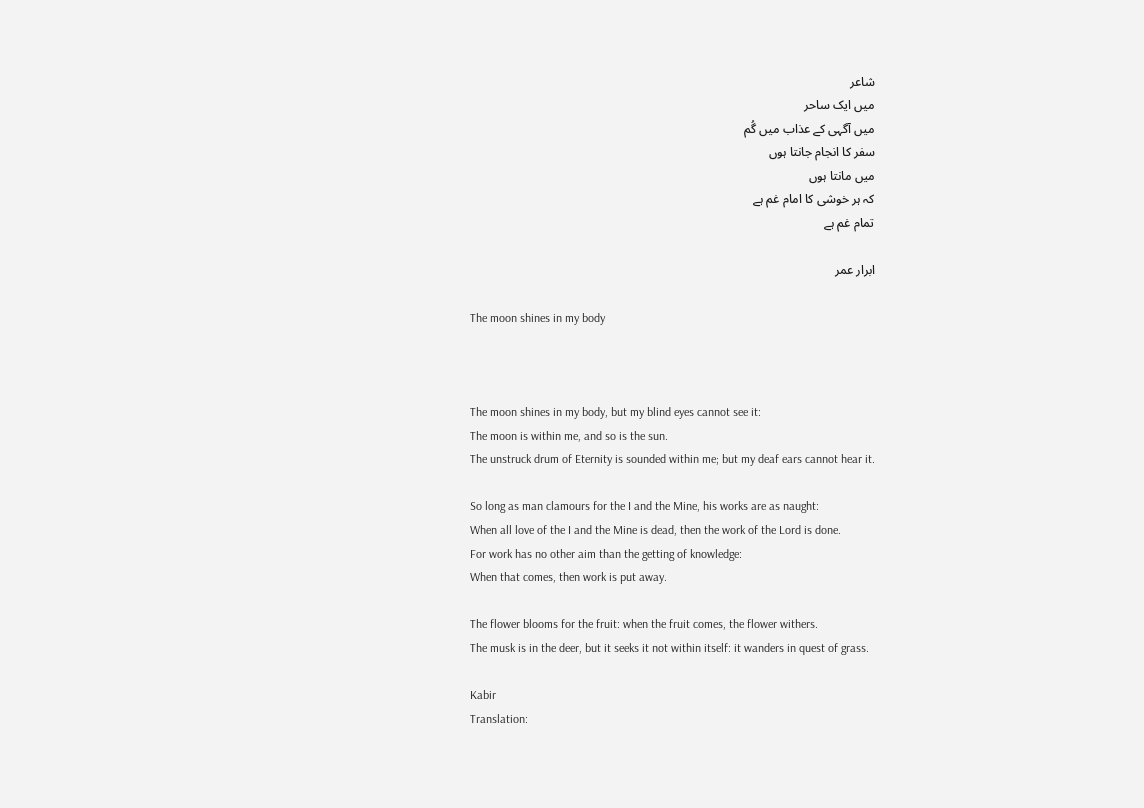شاعر
میں ایک ساحر
میں آگہی کے عذاب میں گُم
سفر کا انجام جانتا ہوں
میں مانتا ہوں
کہ ہر خوشی کا امام غم ہے
تمام غم ہے

ابرار عمر

The moon shines in my body



The moon shines in my body, but my blind eyes cannot see it:
The moon is within me, and so is the sun.
The unstruck drum of Eternity is sounded within me; but my deaf ears cannot hear it.

So long as man clamours for the I and the Mine, his works are as naught:
When all love of the I and the Mine is dead, then the work of the Lord is done.
For work has no other aim than the getting of knowledge:
When that comes, then work is put away.

The flower blooms for the fruit: when the fruit comes, the flower withers.
The musk is in the deer, but it seeks it not within itself: it wanders in quest of grass.

Kabir
Translation: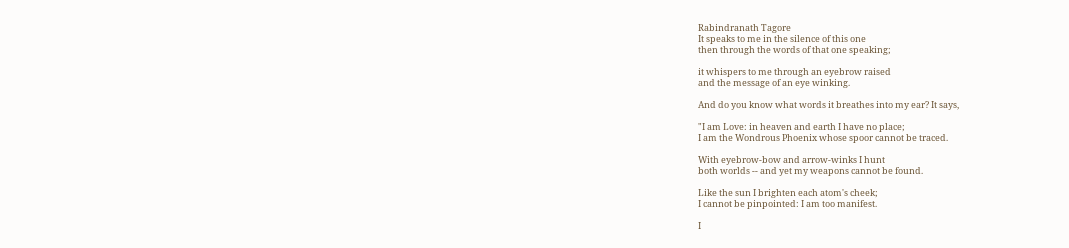Rabindranath Tagore
It speaks to me in the silence of this one
then through the words of that one speaking;

it whispers to me through an eyebrow raised
and the message of an eye winking.

And do you know what words it breathes into my ear? It says,

"I am Love: in heaven and earth I have no place;
I am the Wondrous Phoenix whose spoor cannot be traced.

With eyebrow-bow and arrow-winks I hunt
both worlds -- and yet my weapons cannot be found.

Like the sun I brighten each atom's cheek;
I cannot be pinpointed: I am too manifest.

I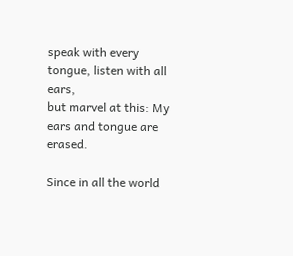speak with every tongue, listen with all ears,
but marvel at this: My ears and tongue are erased.

Since in all the world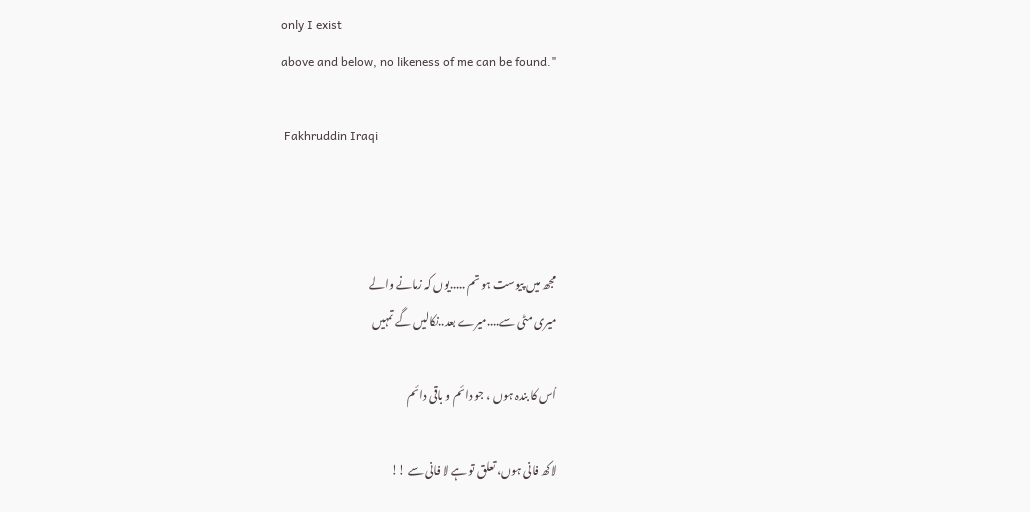only I exist
above and below, no likeness of me can be found."

 Fakhruddin Iraqi



مجھ میں پیوست ہو تم .....یوں کہ زمانے والے
میری مٹی سے....میرے بعد..نکالیں گے تمہیں

اُس کا بندہ ہوں ، جو دائم و باقی دائم

لاکھ فانی ہوں، تعلق تو ہے لا فانی سے !!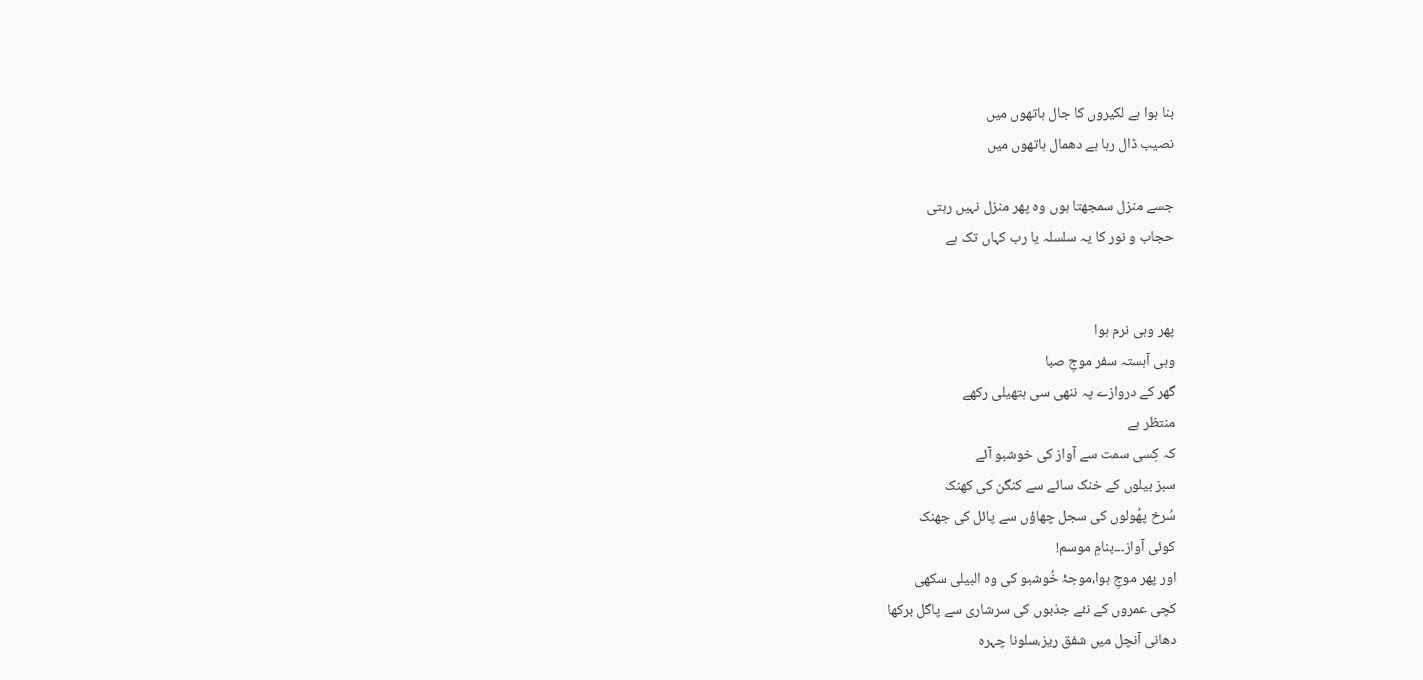بنا ہوا ہے لکیروں کا جال ہاتھوں میں
نصیب ڈال رہا ہے دھمال ہاتھوں میں

جسے منزل سمجھتا ہوں وہ پھر منزل نہیں رہتی
حجاب و نور کا یہ سلسلہ یا رب کہاں تک ہے


پھر وہی نرم ہوا
وہی آہستہ سفر موجِ صبا
گھر کے دروازے پہ ننھی سی ہتھیلی رکھے
منتظر ہے
کہ کِسی سمت سے آواز کی خوشبو آئے
سبز بیلوں کے خنک سائے سے کنگن کی کھنک
سُرخ پھُولوں کی سجل چھاؤں سے پائل کی جھنک
کوئی آواز۔۔۔بنامِ موسم!
اور پھر موجِ ہوا،موجۂ خُوشبو کی وہ البیلی سکھی
کچی عمروں کے نئے جذبوں کی سرشاری سے پاگل برکھا
دھانی آنچل میں شفق ریز،سلونا چہرہ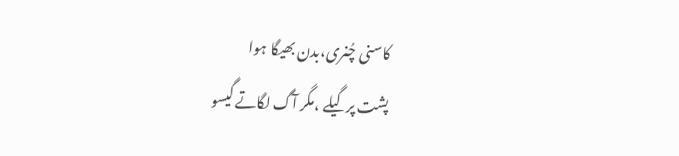کاسنی چُنری،بدن بھیگا ہوا
پشت پر گیلے ،مگر آگ لگاتے گیسو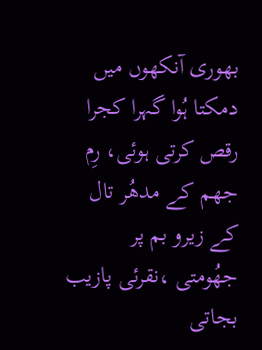بھوری آنکھوں میں دمکتا ہُوا گہرا کجرا
رقص کرتی ہوئی، رِم جھم کے مدھُر تال کے زیرو بم پر
جھُومتی ،نقرئی پازیب بجاتی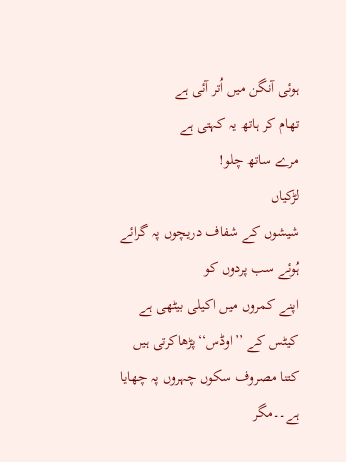ہوئی آنگن میں اُتر آئی ہے
تھام کر ہاتھ یہ کہتی ہے
مرے ساتھ چلو!
لڑکیاں
شیشوں کے شفاف دریچوں پہ گرائے ہُوئے سب پردوں کو
اپنے کمروں میں اکیلی بیٹھی ہے
کیٹس کے ’’اوڈس‘‘پڑھاکرتی ہیں
کتنا مصروف سکوں چہروں پہ چھایا ہے۔۔مگر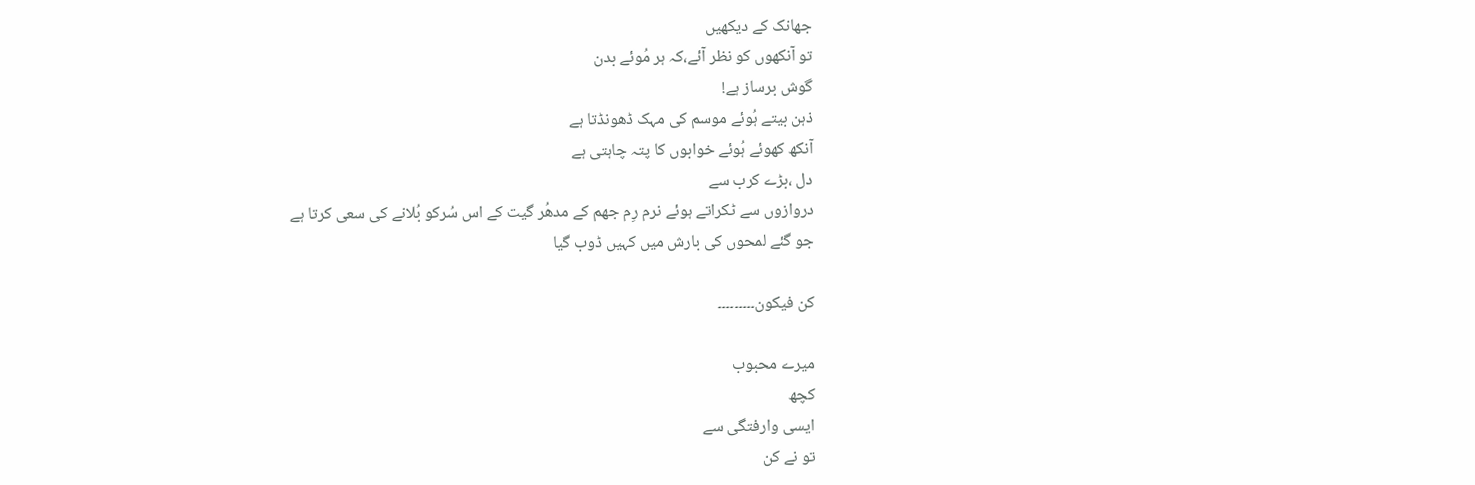جھانک کے دیکھیں
تو آنکھوں کو نظر آئے،کہ ہر مُوئے بدن
گوش برساز ہے!
ذہن بیتے ہُوئے موسم کی مہک ڈھونڈتا ہے
آنکھ کھوئے ہُوئے خوابوں کا پتہ چاہتی ہے
دل ،بڑے کرب سے
دروازوں سے ٹکراتے ہوئے نرم رِم جھم کے مدھُر گیت کے اس سُرکو بُلانے کی سعی کرتا ہے
جو گئے لمحوں کی بارش میں کہیں ڈوب گیا

کن فیکون۔۔۔۔۔۔۔۔۔

میرے محبوب
کچھ
ایسی وارفتگی سے
تو نے کن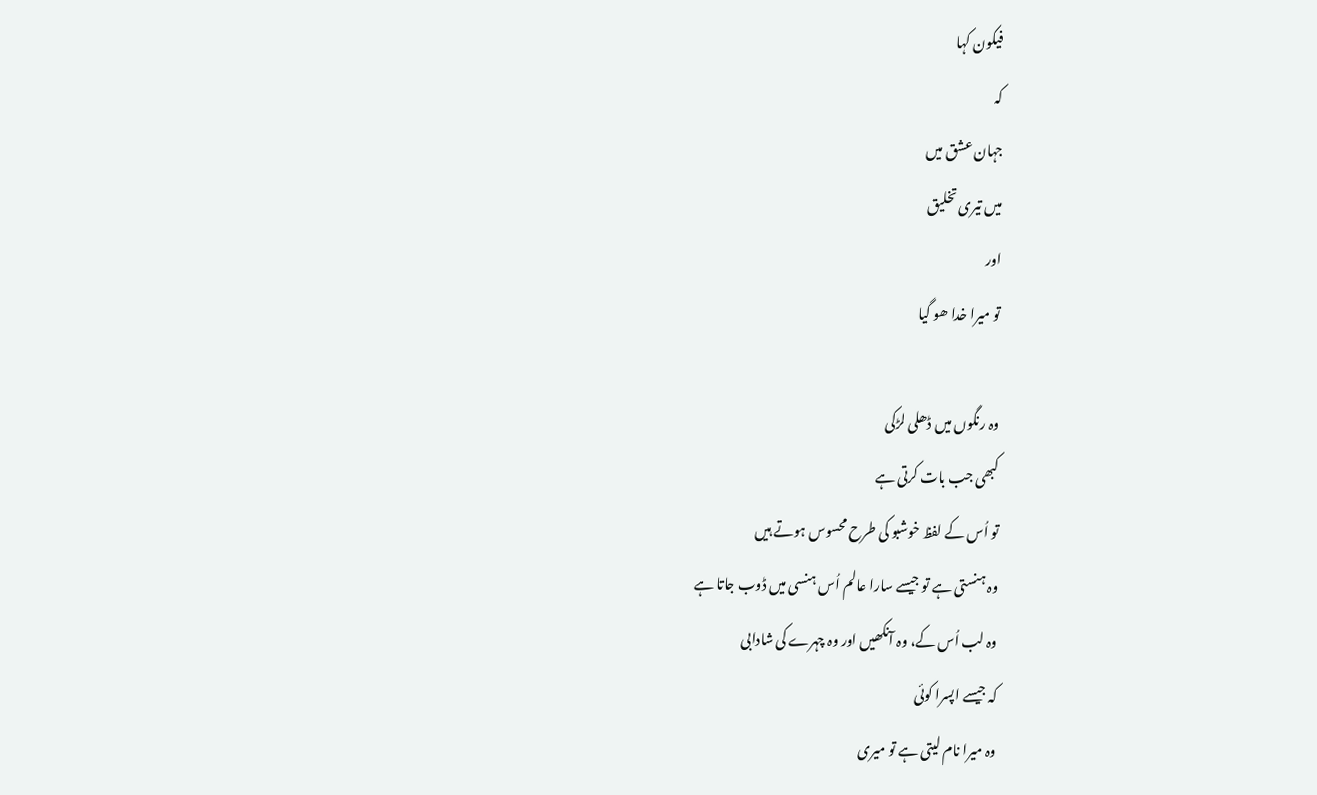فیکون کہا
کہ
جہان عشق میں
میں تیری تخلیق
اور
تو میرا خدا ھو گیا

وہ رنگوں میں ڈھلی لڑکی
کبھی جب بات کرتی ہے
تو اُس کے لفظ خوشبو کی طرح محسوس ہوتے ہیں
وہ ہنستی ہے تو جیسے سارا عالم اُس ہنسی میں ڈوب جاتا ہے
وہ لب اُس کے، وہ آنکھیں اور وہ چہرے کی شادابی
کہ جیسے اپسرا کوئی
وہ میرا نام لیتی ہے تو میری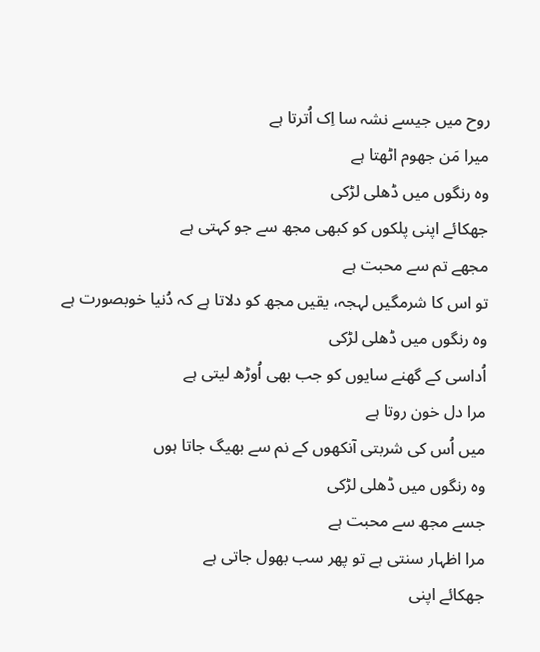روح میں جیسے نشہ سا اِک اُترتا ہے
میرا مَن جھوم اٹھتا ہے
وہ رنگوں میں ڈھلی لڑکی
جھکائے اپنی پلکوں کو کبھی مجھ سے جو کہتی ہے
مجھے تم سے محبت ہے
تو اس کا شرمگیں لہجہ، یقیں مجھ کو دلاتا ہے کہ دُنیا خوبصورت ہے
وہ رنگوں میں ڈھلی لڑکی
اُداسی کے گھنے سایوں کو جب بھی اُوڑھ لیتی ہے
مرا دل خون روتا ہے
میں اُس کی شربتی آنکھوں کے نم سے بھیگ جاتا ہوں
وہ رنگوں میں ڈھلی لڑکی
جسے مجھ سے محبت ہے
مرا اظہار سنتی ہے تو پھر سب بھول جاتی ہے
جھکائے اپنی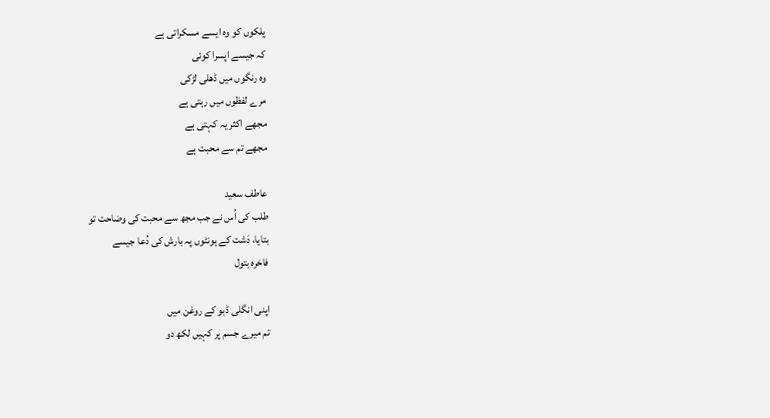پلکوں کو وہ ایسے مسکراتی ہے
کہ جیسے اپسرا کوئی
وہ رنگوں میں ڈھلی لڑکی
مرے لفظوں میں رہتی ہے
مجھے اکثر یہ کہتی ہے
مجھے تم سے محبت ہے

عاطف سعید
طلب کی اُس نے جب مجھ سے محبت کی وضاحت تو
بتایا، دَشت کے ہونٹوں پہ بارش کی دُعا جیسے
فاخرہ بتول

اپنی انگلی ڈبو کے روغن میں
تم میرے جسم پر کہیں لکھ دو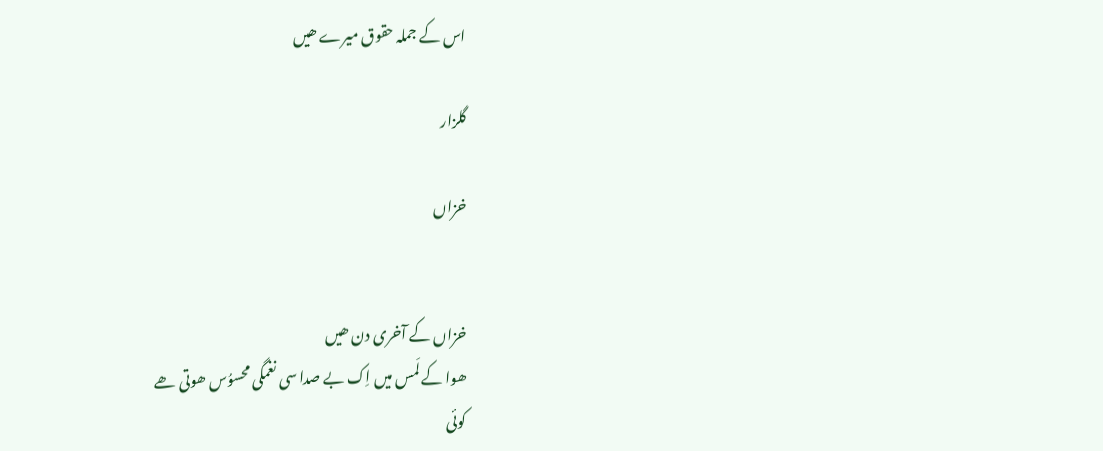اس کے جملہ حقوق میرے ھیں

گلزار

خزاں


خزاں کے آخری دن ھیں
ھوا کے لَمس میں اِک بے صدا سی نغمگی محسوُس ھوتی ھے
کوئی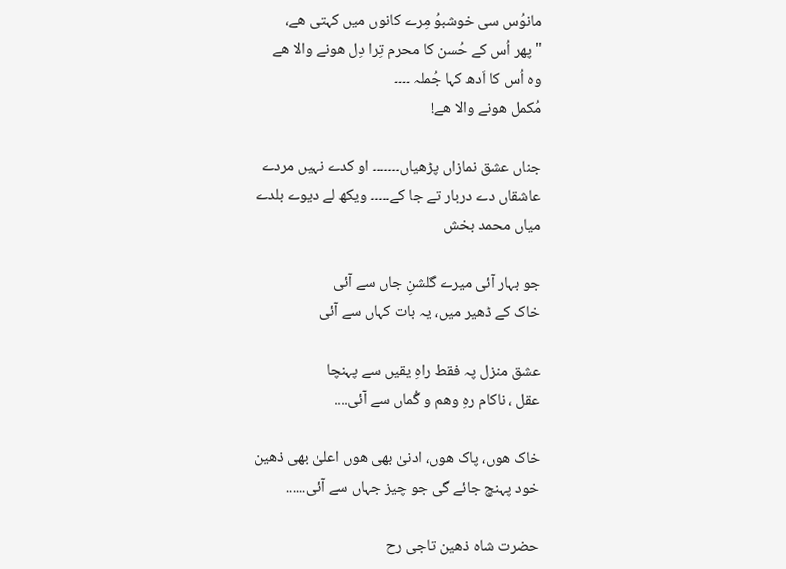مانوُس سی خوشبوُ مِرے کانوں میں کہتی ھے،
"پھر اُس کے حُسن کا محرم تِرا دِل ھونے والا ھے
وہ اُس کا اَدھ کہا جُملہ ۔۔۔۔
مُکمل ھونے والا ھے!

جناں عشق نمازاں پڑھیاں۔۔۔۔۔۔۔ او کدے نہیں مردے
عاشقاں دے دربار تے جا کے۔۔۔۔۔ ویکھ لے دیوے بلدے
میاں محمد بخش

جو بہار آئی میرے گلشنِ جاں سے آئی
خاک کے ڈھیر میں، یہ بات کہاں سے آئی

عشق منزل پہ فقط راہِ یقیں سے پہنچا
عقل ، ناکام رہِ وھم و گُماں سے آئی....

خاک ھوں، پاک ھوں، ادنیٰ بھی ھوں اعلیٰ بھی ذھین
خود پہنچ جائے گی جو چیز جہاں سے آئی......

حضرت شاہ ذھین تاجی رح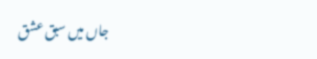جاں میں سبق عشق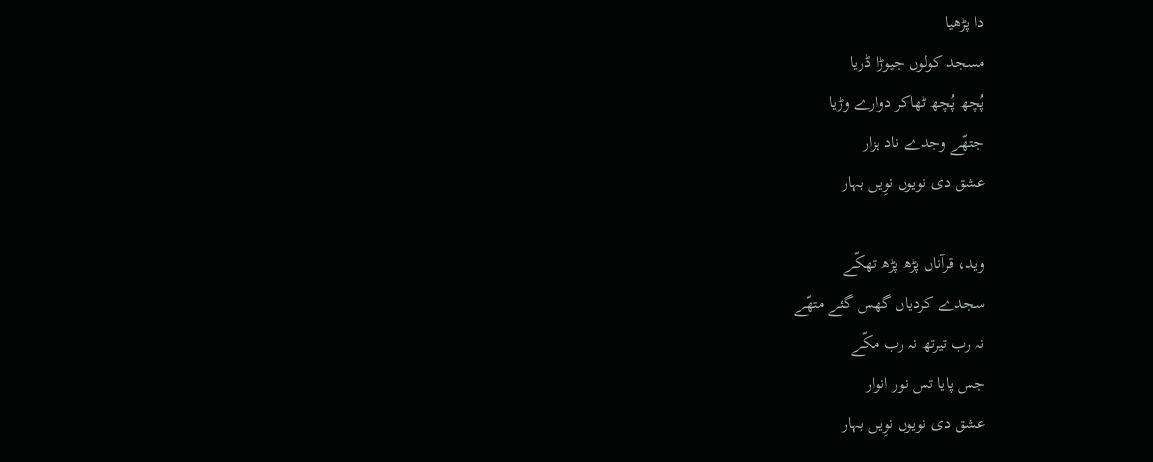دا پڑھیا
مسجد کولوں جیوڑا ڈریا
پُچھ پُچھ ٹھاکر دوارے وڑیا
جتھّے وجدے ناد ہزار
عشق دی نویوں نوِیں بہار

وید، قرآناں پڑھ پڑھ تھکّے
سجدے کردیاں گھس گئے متھّے
نہ رب تیرتھ نہ رب مکّے
جس پایا تس نور انوار
عشق دی نویوں نوِیں بہار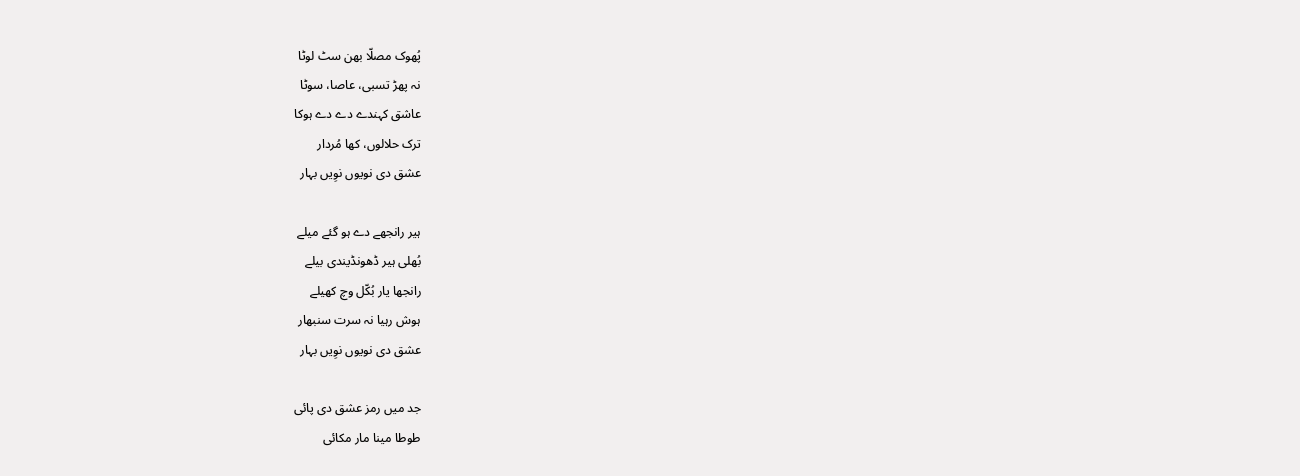پُھوک مصلّا بھن سٹ لوٹا
نہ پھڑ تسبی، عاصا، سوٹا
عاشق کہندے دے دے ہوکا
ترک حلالوں، کھا مُردار
عشق دی نویوں نوِیں بہار

ہیر رانجھے دے ہو گئے میلے
بُھلی ہیر ڈھونڈیندی بیلے
رانجھا یار بُکّل وچ کھیلے
ہوش رہیا نہ سرت سنبھار
عشق دی نویوں نوِیں بہار

جد میں رمز عشق دی پائی
طوطا مینا مار مکائی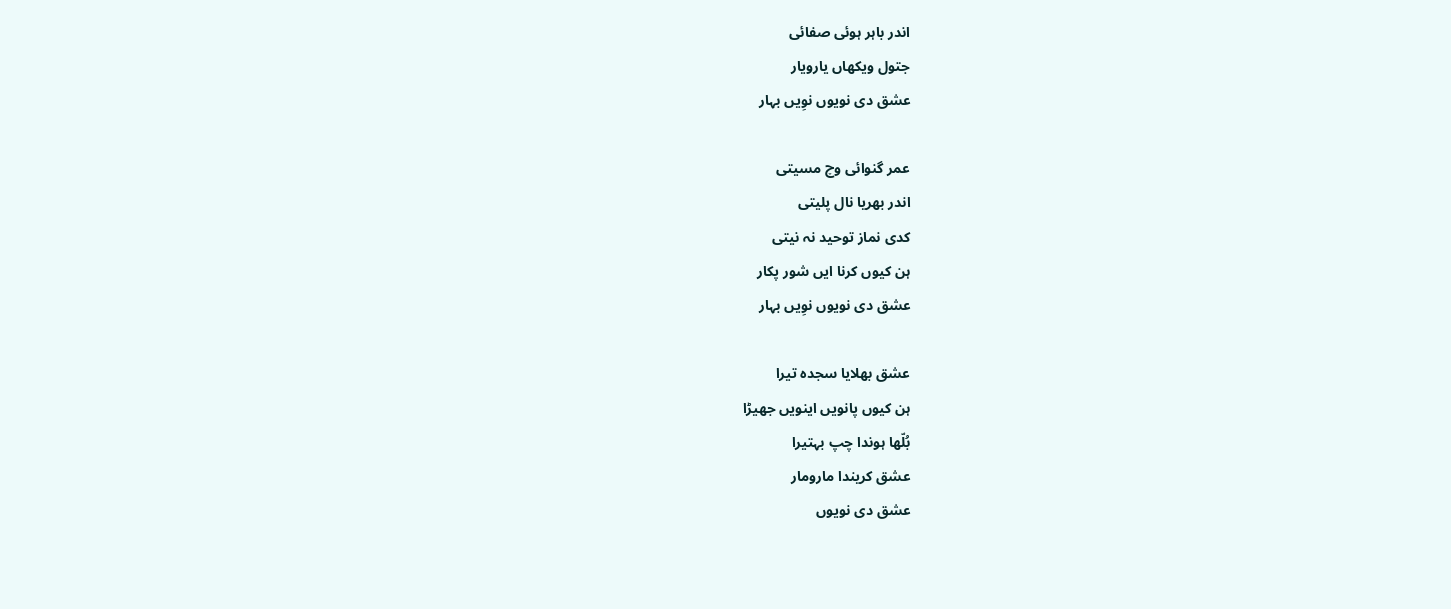اندر باہر ہوئی صفائی
جتول ویکھاں یارویار
عشق دی نویوں نوِیں بہار

عمر گنوائی وچ مسیتی
اندر بھریا نال پلیتی
کدی نماز توحید نہ نیتی
ہن کیوں کرنا ایں شور پکار
عشق دی نویوں نوِیں بہار

عشق بھلایا سجدہ تیرا
ہن کیوں پانویں اینویں جھیڑا
بُلّھا ہوندا چپ بہتیرا
عشق کریندا مارومار
عشق دی نویوں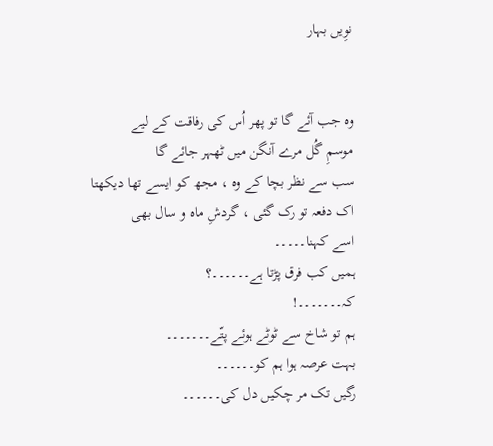نوِیں بہار


وہ جب آئے گا تو پھر اُس کی رفاقت کے لیے
موسمِ گُل مرے آنگن میں ٹھہر جائے گا
سب سے نظر بچا کے وہ ، مجھ کو ایسے تھا دیکھتا
اک دفعہ تو رک گئی ، گردشِ ماہ و سال بھی
اسے کہنا۔۔۔۔۔
ہمیں کب فرق پڑتا ہے۔۔۔۔۔۔؟
کہ۔۔۔۔۔۔۔!
ہم تو شاخ سے ٹوٹے ہوئے پتّے۔۔۔۔۔۔۔
بہت عرصہ ہوا ہم کو۔۔۔۔۔۔
رگیں تک مر چکیں دل کی۔۔۔۔۔۔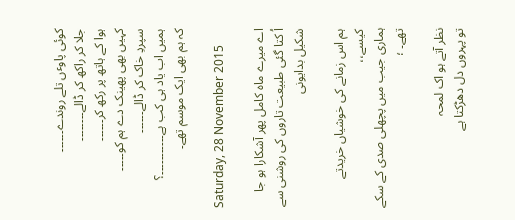کوئی پاوٴں تلے روندے۔۔۔۔۔۔
جلا کر راکھ کر ڈالے۔۔۔۔۔۔۔۔
ہوا کے ہاتھ پر رکھ کر۔۔۔۔۔۔
کہیں بھی پھینک دے ہم کو۔۔۔۔۔
سپردِ خاک کر ڈالے۔۔۔۔۔۔
ہمیں اب یاد ہی کب ہے۔۔۔۔۔۔۔۔۔۔۔؟
کہ ہم بھی ایک موسم تھے۔

Saturday, 28 November 2015

اے میرے ماہ کامل پھر آشکارا ہو جا
اُ کتا گئی طبیعت تاروں کی روشنی سے
شکیل بدایونی

ہم اس زمانے کی خوشیاں خریدتے کیسے،،
ہماری جیب میں پچھلی صدی کے سکے تھے۔ ؛

نظر آتے ہو اک لمحہ
تو پہروں دل دھڑکتا ہے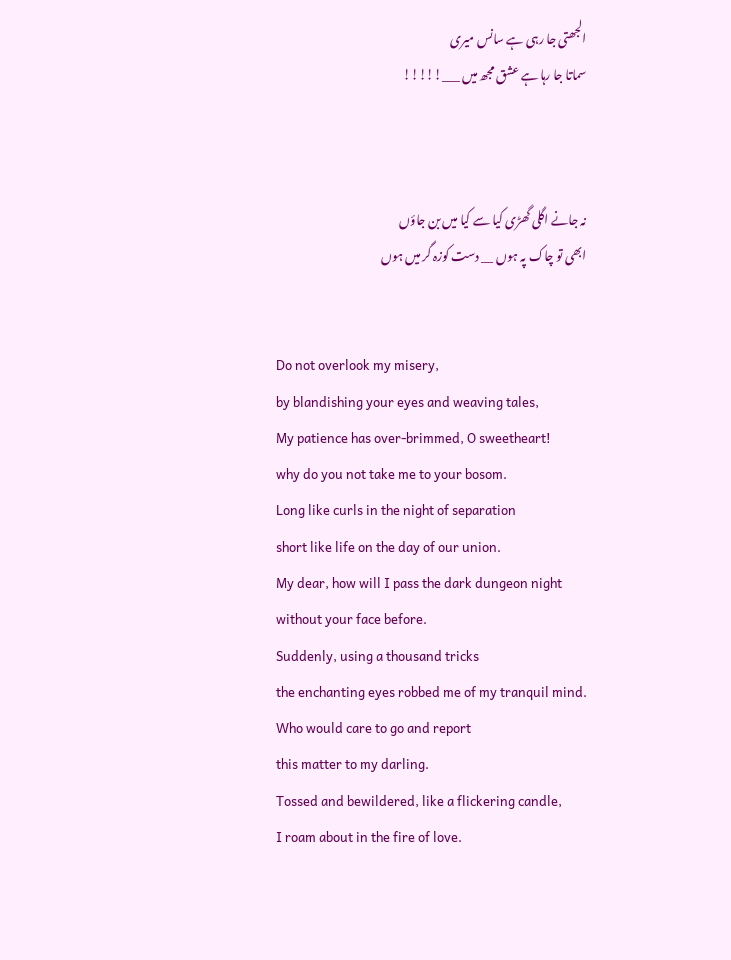الجھتی جا رہی ہے سانس میری
سماتا جا رہا ہے عشق مجھ میں ___!!!!!



نہ جانے اگلی گھڑی کیا سے کیا میں بن جاؤں
ابھی تو چاک پہ ہوں __ دست کوزہ گر میں ہوں


Do not overlook my misery,
by blandishing your eyes and weaving tales,
My patience has over-brimmed, O sweetheart!
why do you not take me to your bosom.
Long like curls in the night of separation
short like life on the day of our union.
My dear, how will I pass the dark dungeon night
without your face before.
Suddenly, using a thousand tricks
the enchanting eyes robbed me of my tranquil mind.
Who would care to go and report
this matter to my darling.
Tossed and bewildered, like a flickering candle,
I roam about in the fire of love.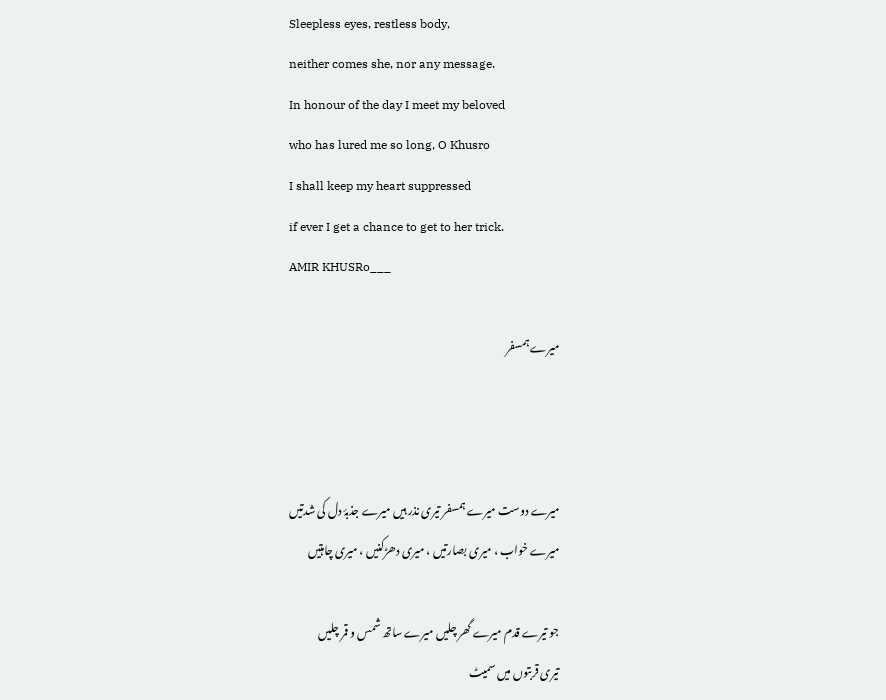Sleepless eyes, restless body,
neither comes she, nor any message.
In honour of the day I meet my beloved
who has lured me so long, O Khusro
I shall keep my heart suppressed
if ever I get a chance to get to her trick.
AMIR KHUSRo___

میرے ہمسفر



میرے دوست میرے ہمسفر تیری نذر ہیں میرے جذبۂ دل کی شدتیں
میرے خواب ، میری بصارتیں ، میری دھڑکنیں ، میری چاہتیں

جو تیرے قدم میرے گھر چلیں میرے ساتھ شمس و قمر چلیں
تیری قربتوں میں سمیٹ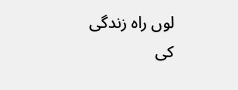لوں راہ زندگی کی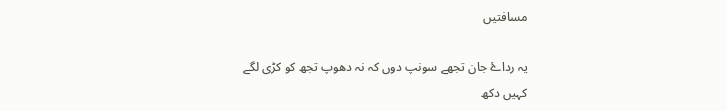مسافتیں

یہ رداۓ جان تجھے سونپ دوں کہ نہ دھوپ تجھ کو کڑی لگے
کہیں دکھ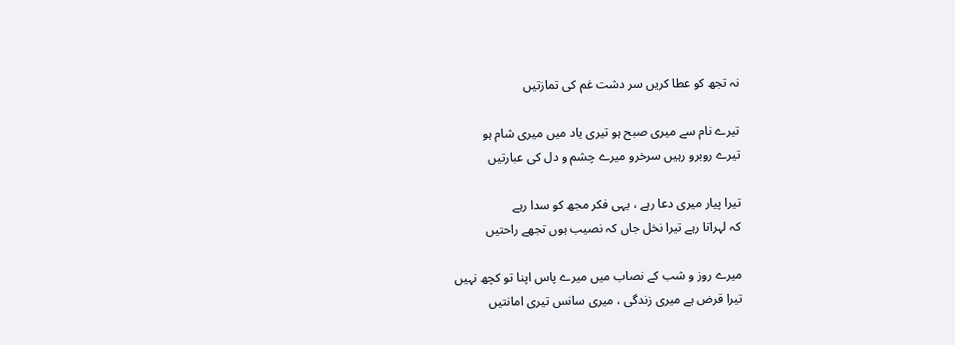نہ تجھ کو عطا کریں سر دشت غم کی تمازتیں

تیرے نام سے میری صبح ہو تیری یاد میں میری شام ہو
تیرے روبرو رہیں سرخرو میرے چشم و دل کی عبارتیں

تیرا پیار میری دعا رہے ، یہی فکر مجھ کو سدا رہے
کہ لہراتا رہے تیرا نخل جاں کہ نصیب ہوں تجھے راحتیں

میرے روز و شب کے نصاب میں میرے پاس اپنا تو کچھ نہیں
تیرا قرض ہے میری زندگی ، میری سانس تیری امانتیں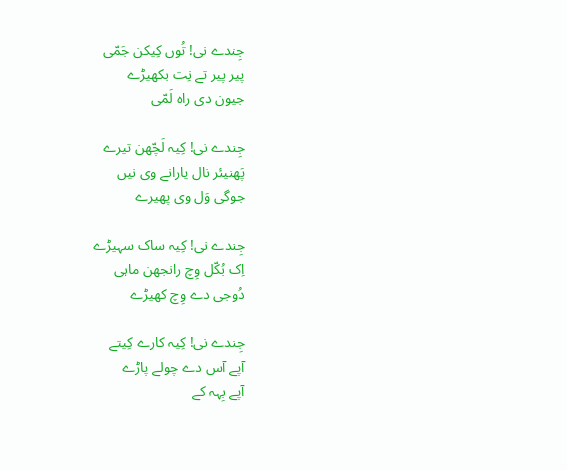جِندے نی! تُوں کِیکن جَمّی
پیر پیر تے نِت بکھیڑے
جیون دی راہ لَمّی

جِندے نی! کِیہ لَچّھن تیرے
پَھنیئر نال یارانے وی نیں
جوگی وَل وی پھیرے

جِندے نی! کِیہ ساک سہیڑے
اِک بُکّل وِچ رانجھن ماہی
دُوجی دے وِچ کھیڑے

جِندے نی! کِیہ کارے کِیتے
آپے آس دے چولے پاڑے
آپے بِہہ کے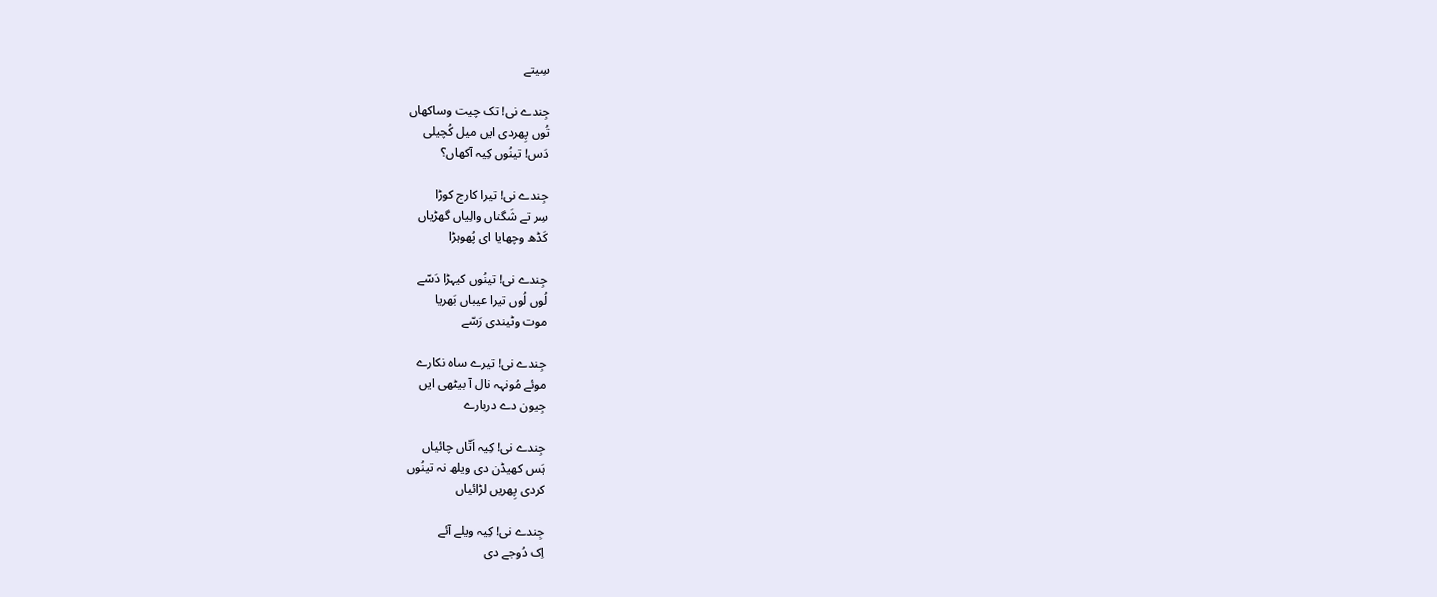سِیتے

جِندے نی! تک چیت وساکھاں
تُوں پِھردی ایں میل کُچیلی
دَس! تینُوں کِیہ آکھاں؟

جِندے نی! تیرا کارج کوڑا
سِر تے شَگناں والِیاں گھڑیاں
کَڈھ وچھایا ای پُھوہڑا

جِندے نی! تینُوں کیہڑا دَسّے
لُوں لُوں تیرا عیباں بَھریا
موت وٹیندی رَسّے

جِندے نی! تیرے ساہ نکارے
موئے مُونہہ نال آ بیٹھی ایں
جِیون دے دربارے

جِندے نی! کِیہ اَتّاں چائیاں
ہَس کھیڈن دی ویلھ نہ تینُوں
کردی پِھریں لڑائیاں

جِندے نی! کِیہ ویلے آئے
اِک دُوجے دی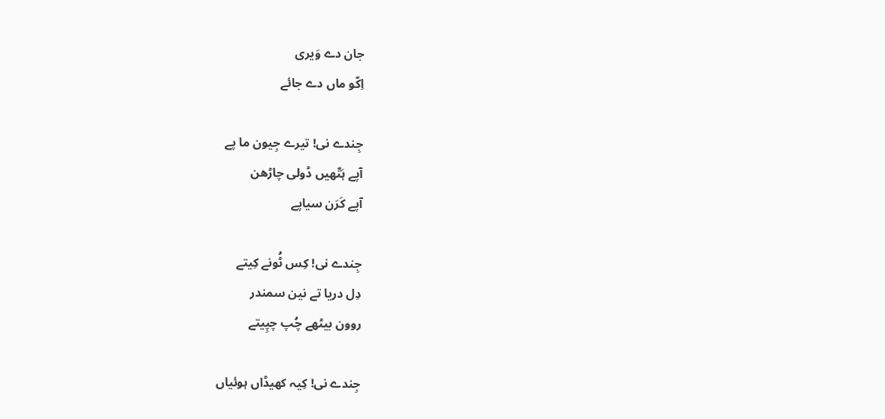جان دے وَیری
اِکّو ماں دے جائے

جِندے نی! تیرے جِیون ما پے
آپے ہَتّھیں ڈولی چاڑھن
آپے کَرَن سیاپے

جِندے نی! کِس ٹُونے کِیتے
دِل دریا تے نین سمندر
روون بیٹھے چُپ چپِیتے

جِندے نی! کِیہ کھیڈاں ہوئیاں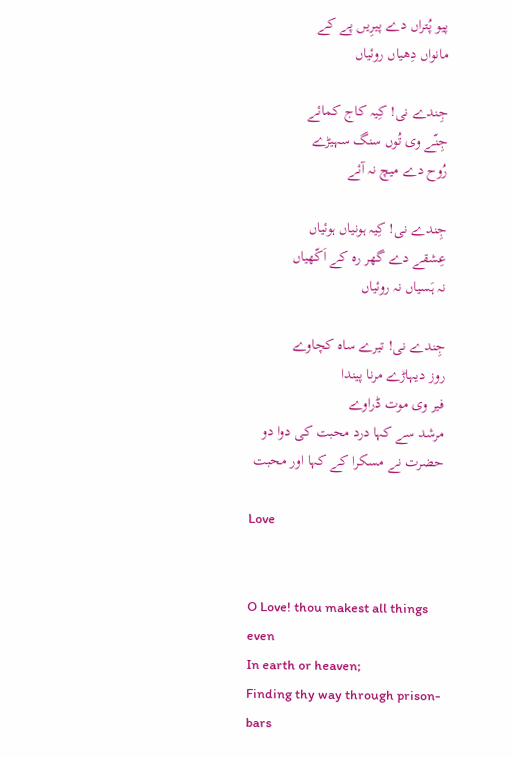پیو پُتراں دے پیرِیں پے کے
مانواں دِھیاں روئیاں

جِندے نی! کِیہ کاج کمائے
جِنّے وی تُوں سنگ سہیڑے
رُوح دے میچ نہ آئے

جِندے نی! کِیہ ہونیاں ہوئیاں
عِشقے دے گھر رہ کے اَکّھیاں
نہ ہَسیاں نہ روئیاں

جِندے نی! تیرے ساہ کچاوے
روز دیہاڑے مرنا پیندا
فیر وی موت ڈراوے
مرشد سے کہا درد محبت کی دوا دو
حضرت نے مسکرا کے کہا اور محبت

Love


O Love! thou makest all things even
In earth or heaven;
Finding thy way through prison-bars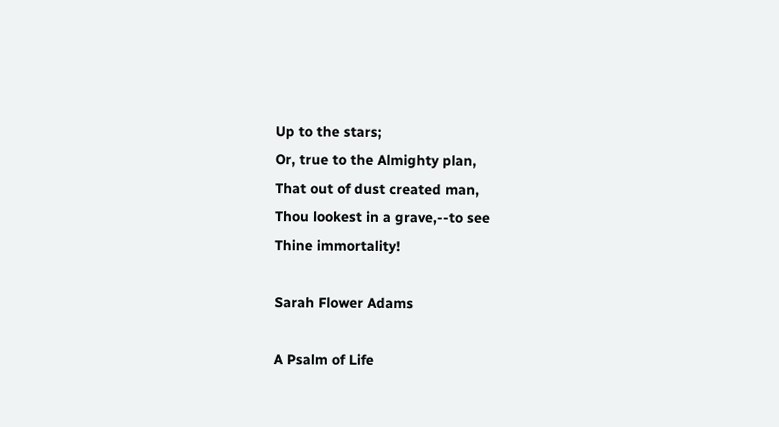Up to the stars;
Or, true to the Almighty plan,
That out of dust created man,
Thou lookest in a grave,--to see
Thine immortality!

Sarah Flower Adams

A Psalm of Life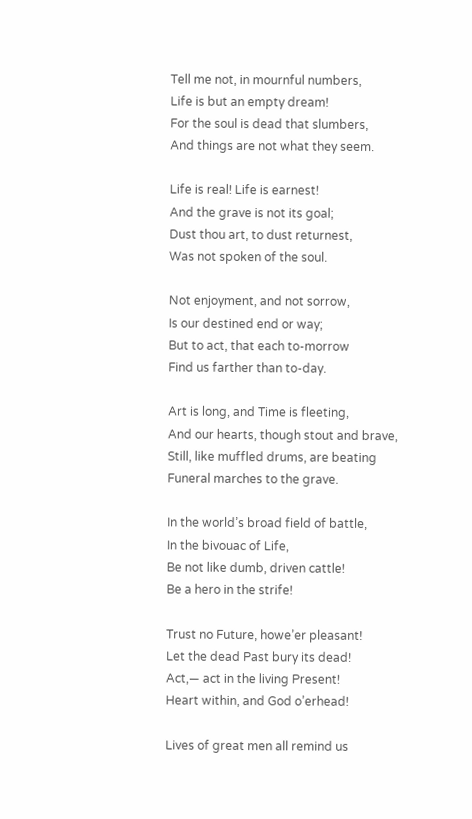Tell me not, in mournful numbers,
Life is but an empty dream!
For the soul is dead that slumbers,
And things are not what they seem.

Life is real! Life is earnest!
And the grave is not its goal;
Dust thou art, to dust returnest,
Was not spoken of the soul.

Not enjoyment, and not sorrow,
Is our destined end or way;
But to act, that each to-morrow
Find us farther than to-day.

Art is long, and Time is fleeting,
And our hearts, though stout and brave,
Still, like muffled drums, are beating
Funeral marches to the grave.

In the world’s broad field of battle,
In the bivouac of Life,
Be not like dumb, driven cattle!
Be a hero in the strife!

Trust no Future, howe’er pleasant!
Let the dead Past bury its dead!
Act,— act in the living Present!
Heart within, and God o’erhead!

Lives of great men all remind us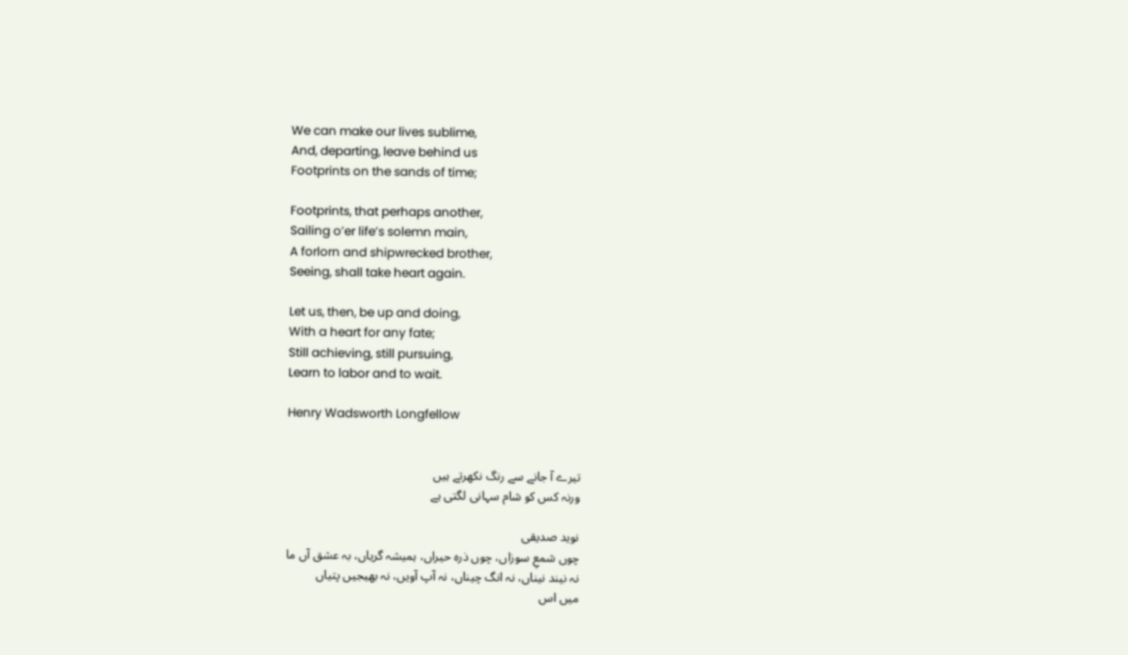We can make our lives sublime,
And, departing, leave behind us
Footprints on the sands of time;

Footprints, that perhaps another,
Sailing o’er life’s solemn main,
A forlorn and shipwrecked brother,
Seeing, shall take heart again.

Let us, then, be up and doing,
With a heart for any fate;
Still achieving, still pursuing,
Learn to labor and to wait.

Henry Wadsworth Longfellow


تیرے آ جانے سے رنگ نکھرتے ہیں
ورنہ کس کو شام سہانی لگتی ہے

نوید صدیقی
چوں شمعِ سوزاں، چوں ذرہ حیراں، ہمیشہ گریاں، بہ عشق آں ما
نہ نیند نیناں، نہ انگ چیناں، نہ آپ آویں، نہ بھیجیں پتیاں
میں اس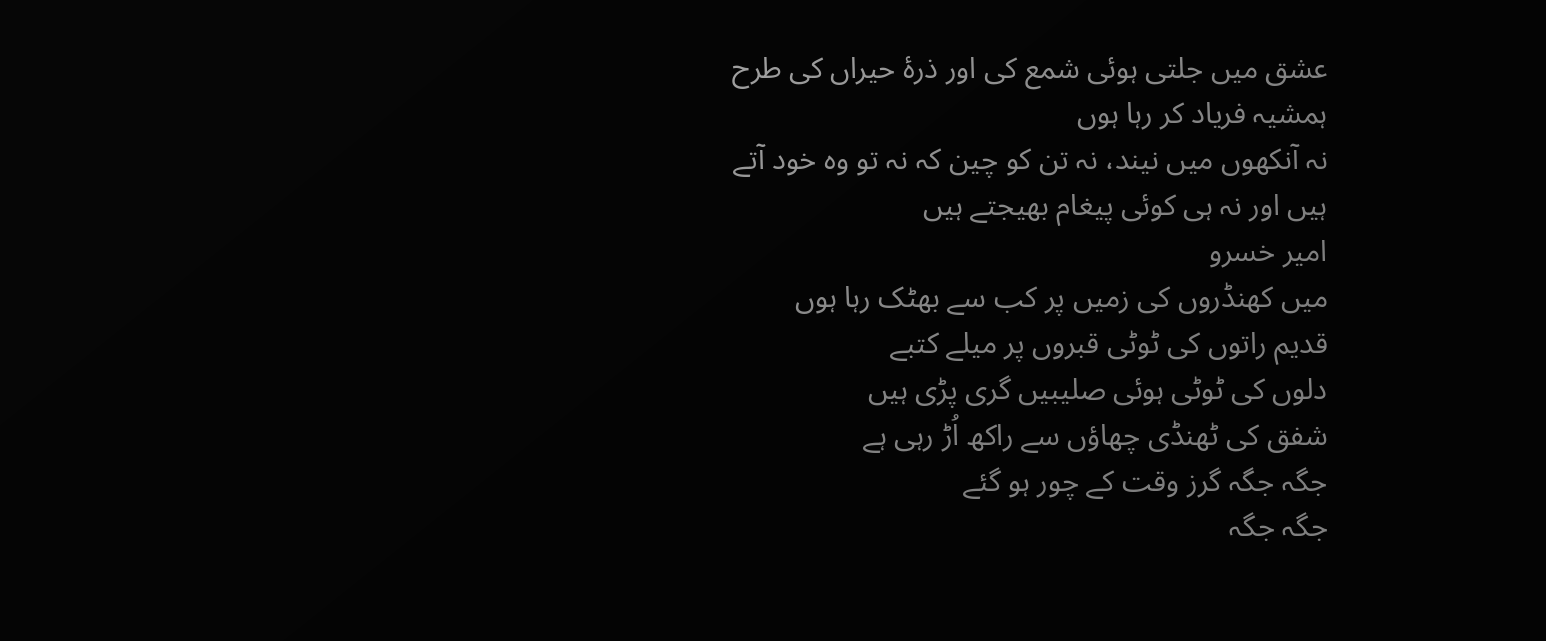عشق میں جلتی ہوئی شمع کی اور ذرۂ حیراں کی طرح ہمشیہ فریاد کر رہا ہوں
نہ آنکھوں میں نیند، نہ تن کو چین کہ نہ تو وہ خود آتے ہیں اور نہ ہی کوئی پیغام بھیجتے ہیں
امیر خسرو
میں کھنڈروں کی زمیں پر کب سے بھٹک رہا ہوں
قدیم راتوں کی ٹوٹی قبروں پر میلے کتبے
دلوں کی ٹوٹی ہوئی صلیبیں گری پڑی ہیں
شفق کی ٹھنڈی چھاؤں سے راکھ اُڑ رہی ہے
جگہ جگہ گرز وقت کے چور ہو گئے
جگہ جگہ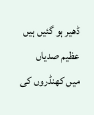ڈھیر ہو گئیں ہیں عظیم صدیاں
میں کھنڈروں کی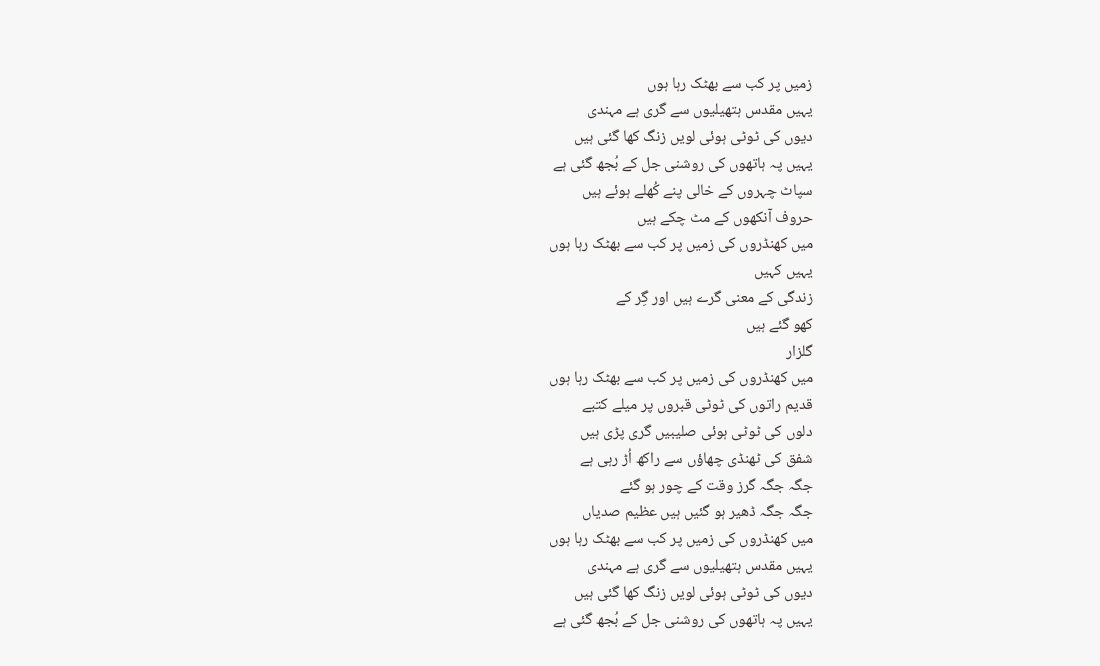زمیں پر کب سے بھٹک رہا ہوں
یہیں مقدس ہتھیلیوں سے گری ہے مہندی
دیوں کی ٹوٹی ہوئی لویں زنگ کھا گئی ہیں
یہیں پہ ہاتھوں کی روشنی جل کے بُجھ گئی ہے
سپاٹ چہروں کے خالی پنے کُھلے ہوئے ہیں
حروف آنکھوں کے مٹ چکے ہیں
میں کھنڈروں کی زمیں پر کب سے بھٹک رہا ہوں
یہیں کہیں
زندگی کے معنی گرے ہیں اور گِر کے
کھو گئے ہیں
گلزار
میں کھنڈروں کی زمیں پر کب سے بھٹک رہا ہوں
قدیم راتوں کی ٹوٹی قبروں پر میلے کتبے
دلوں کی ٹوٹی ہوئی صلیبیں گری پڑی ہیں
شفق کی ٹھنڈی چھاؤں سے راکھ اُڑ رہی ہے
جگہ جگہ گرز وقت کے چور ہو گئے
جگہ جگہ ڈھیر ہو گئیں ہیں عظیم صدیاں
میں کھنڈروں کی زمیں پر کب سے بھٹک رہا ہوں
یہیں مقدس ہتھیلیوں سے گری ہے مہندی
دیوں کی ٹوٹی ہوئی لویں زنگ کھا گئی ہیں
یہیں پہ ہاتھوں کی روشنی جل کے بُجھ گئی ہے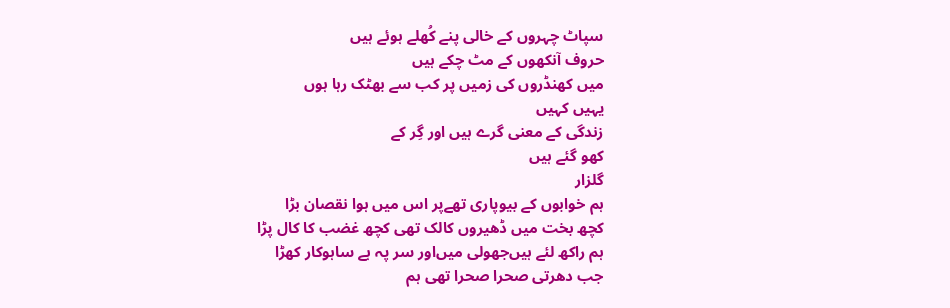سپاٹ چہروں کے خالی پنے کُھلے ہوئے ہیں
حروف آنکھوں کے مٹ چکے ہیں
میں کھنڈروں کی زمیں پر کب سے بھٹک رہا ہوں
یہیں کہیں
زندگی کے معنی گرے ہیں اور گِر کے
کھو گئے ہیں
گلزار
ہم خوابوں کے بیوپاری تھےپر اس میں ہوا نقصان بڑا
کچھ بخت میں ڈھیروں کالک تھی کچھ غضب کا کال پڑا
ہم راکھ لئے ہیں‌جھولی میں‌اور سر پہ ہے ساہوکار کھڑا
جب دھرتی صحرا صحرا تھی ہم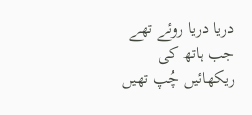دریا دریا روئے تھے
جب ہاتھ کی ریکھائیں چُپ تھیں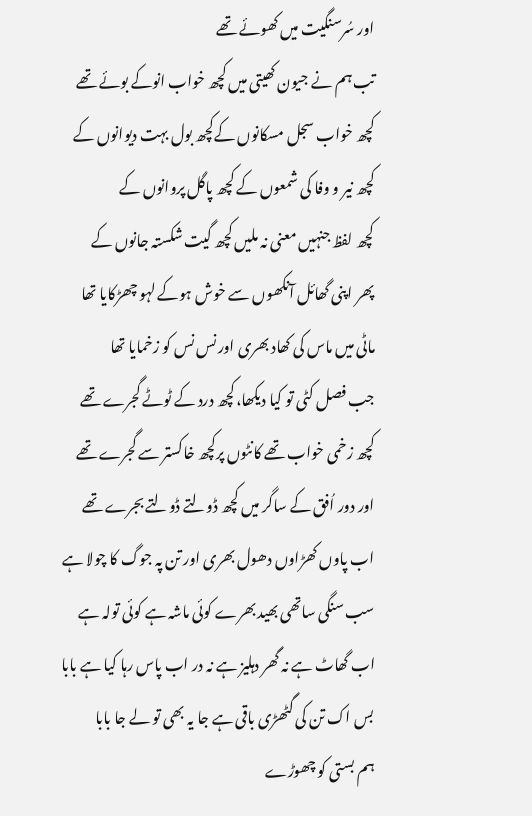اور سُرسنگیت میں کھوئے تھے
تب ہم نے جیون کھیتی میں کچھ خواب انوکے بوئے تھے
کچھ خواب سجل مسکانوں کےکچھ بول بہت دیوانوں کے
کچھ نیر و وفا کی شمعوں کے کچھ پاگل پروانوں کے
کچھ لفظ جنہیں معنی نہ ملیں کچھ گیت شکستہ جانوں کے
پھر اپنی گھائل آنکھوں سے خوش ہوکے لہو چھڑکایا تھا
ماٹی میں ماس کی کھاد بھری اور نس نس کو زخمایا تھا
جب فصل کٹی تو کیا دیکھا،کچھ درد کے ٹوٹے گجرے تھے
کچھ زخمی خواب تھے کانٹوں پرکچھ خاکستر سے گجرے تھے
اور دور اُفق کے ساگر میں کچھ ڈولتے ڈولتے بجرے تھے
اب پاوں کھڑاوں دھول بھری اور تن پہ جوگ کا چولا ہے
سب سنگی ساتھی بھید بھرے کوئی ماشہ ہے کوئی تولہ ہے
اب گھاٹ ہے نہ گھر دہلیز ہے نہ در اب پاس رہا کیا ہے بابا
بس اک تن کی گٹھڑی باقی ہے جا یہ بھی تو لے جا بابا
ہم بستی کو چھوڑے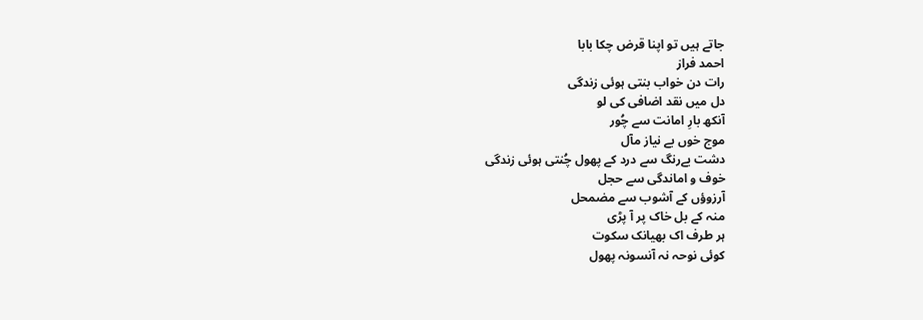جاتے ہیں تو اپنا قرض چکا بابا
احمد فراز
رات دن خواب بنتی ہوئی زندگی
دل میں نقد اضافی کی لو
آنکھ بارِ امانت سے چُور
موج خوں بے نیاز مآل
دشت بےرنگ سے درد کے پھول چُنتی ہوئی زندگی
خوف و اماندگی سے حجل
آرزوؤں کے آشوب سے مضمحل
منہ کے بل خاک پر آ پڑی
ہر طرف اک بھیانک سکوت
کوئی نوحہ نہ آنسونہ پھول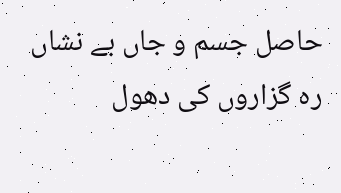حاصل جسم و جاں بے نشاں رہ گزاروں کی دھول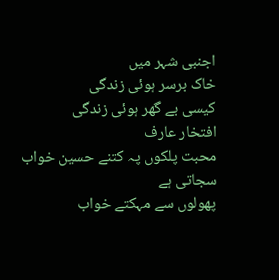اجنبی شہر میں
خاک برسر ہوئی زندگی
کیسی بے گھر ہوئی زندگی
افتخار عارف
محبت پلکوں پہ کتنے حسین خواب سجاتی ہے
پھولوں سے مہکتے خواب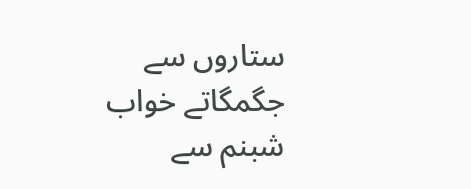ستاروں سے جگمگاتے خواب
شبنم سے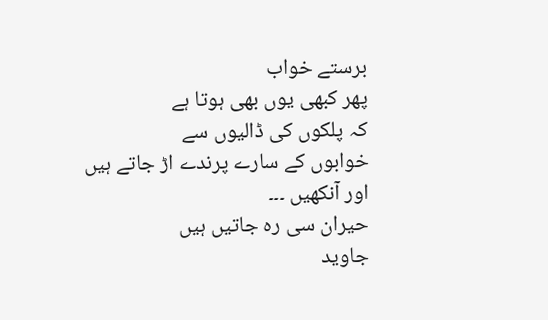برستے خواب
پھر کبھی یوں بھی ہوتا ہے
کہ پلکوں کی ڈالیوں سے
خوابوں کے سارے پرندے اڑ جاتے ہیں
اور آنکھیں ۔۔۔
حیران سی رہ جاتیں ہیں
جاوید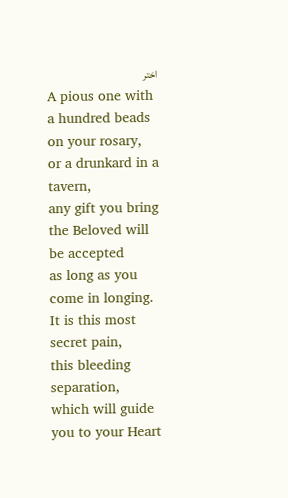اختر
A pious one with a hundred beads on your rosary,
or a drunkard in a tavern,
any gift you bring the Beloved will be accepted
as long as you come in longing.
It is this most secret pain,
this bleeding separation,
which will guide you to your Heart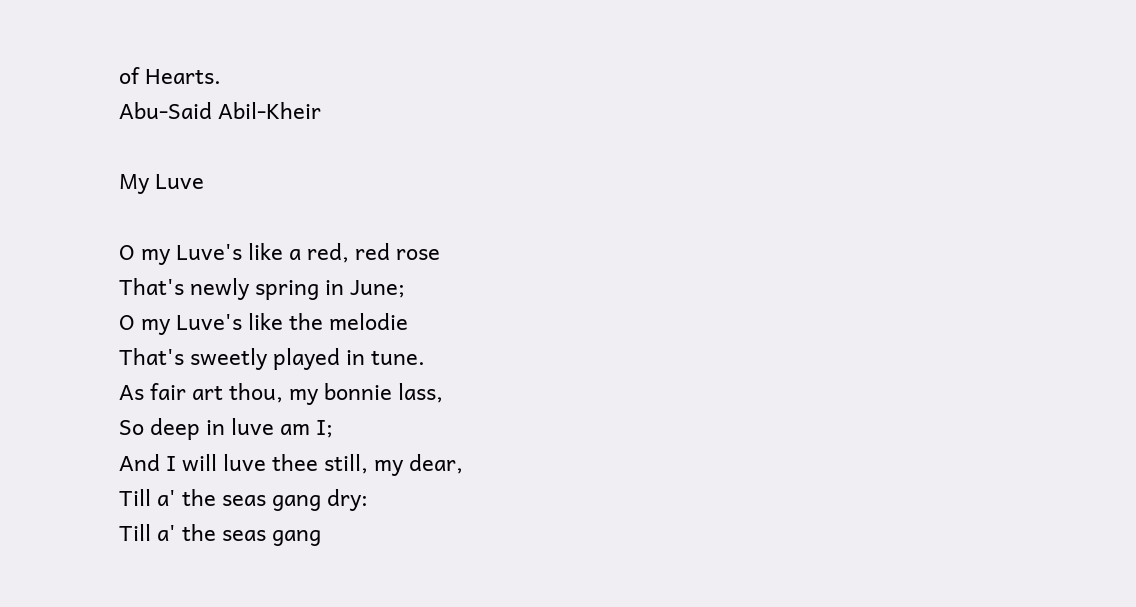of Hearts.
Abu-Said Abil-Kheir

My Luve

O my Luve's like a red, red rose
That's newly spring in June;
O my Luve's like the melodie
That's sweetly played in tune.
As fair art thou, my bonnie lass,
So deep in luve am I;
And I will luve thee still, my dear,
Till a' the seas gang dry:
Till a' the seas gang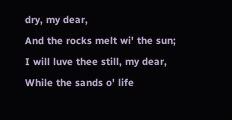dry, my dear,
And the rocks melt wi' the sun;
I will luve thee still, my dear,
While the sands o' life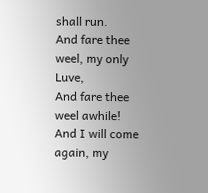shall run.
And fare thee weel, my only Luve,
And fare thee weel awhile!
And I will come again, my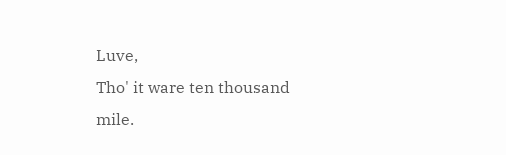Luve,
Tho' it ware ten thousand mile.